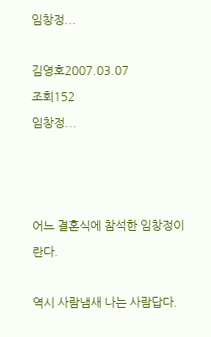임창정...

김영호2007.03.07
조회152
임창정...



어느 결혼식에 참석한 임창정이란다.

역시 사람냄새 나는 사람답다.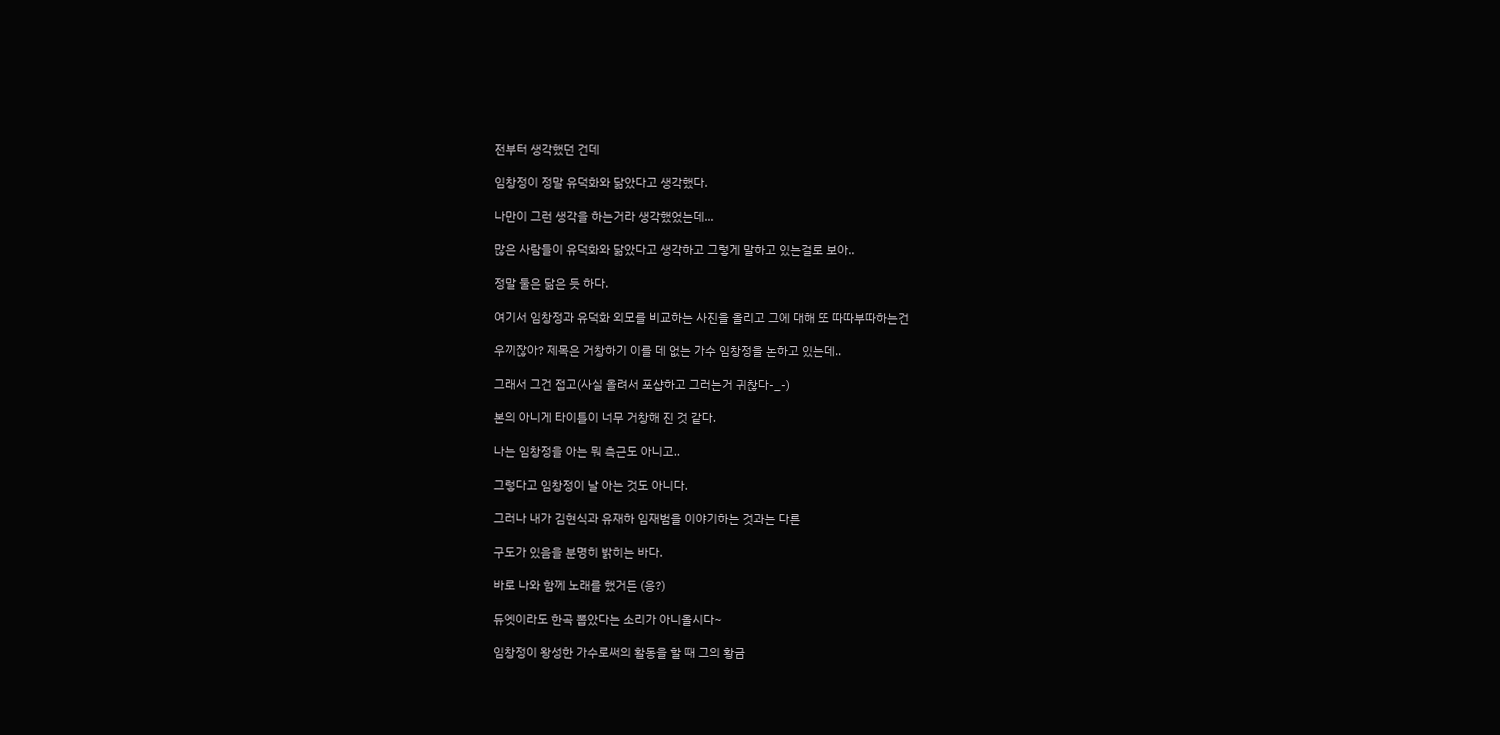전부터 생각했던 건데

임창정이 정말 유덕화와 닮았다고 생각했다.

나만이 그런 생각을 하는거라 생각했었는데...

많은 사람들이 유덕화와 닮았다고 생각하고 그렇게 말하고 있는걸로 보아..

정말 둘은 닮은 듯 하다.

여기서 임창정과 유덕화 외모를 비교하는 사진을 올리고 그에 대해 또 따따부따하는건

우끼잖아? 제목은 거창하기 이를 데 없는 가수 임창정을 논하고 있는데..

그래서 그건 접고(사실 올려서 포샵하고 그러는거 귀찮다-_-)

본의 아니게 타이틀이 너무 거창해 진 것 같다.

나는 임창정을 아는 뭐 측근도 아니고..

그렇다고 임창정이 날 아는 것도 아니다.

그러나 내가 김현식과 유재하 임재범을 이야기하는 것과는 다른

구도가 있음을 분명히 밝히는 바다.

바로 나와 함께 노래를 했거든 (응?)

듀엣이라도 한곡 뽑았다는 소리가 아니올시다~

임창정이 왕성한 가수로써의 활동을 할 때 그의 황금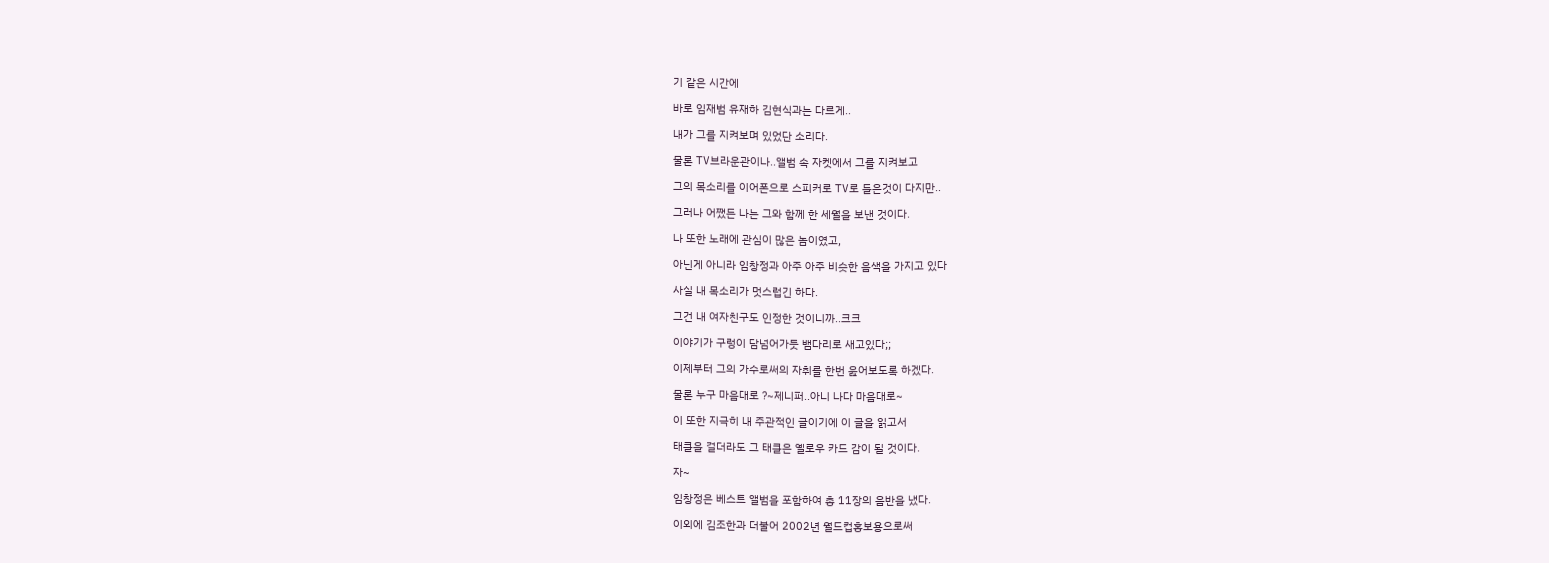기 같은 시간에

바로 임재범 유재하 김현식과는 다르게..

내가 그를 지켜보며 있었단 소리다.

물론 TV브라운관이나..앨범 속 자켓에서 그를 지켜보고

그의 목소리를 이어폰으로 스피커로 TV로 들은것이 다지만..

그러나 어쨌든 나는 그와 함께 한 세월을 보낸 것이다.

나 또한 노래에 관심이 많은 놈이였고,

아닌게 아니라 임창정과 아주 아주 비슷한 음색을 가지고 있다

사실 내 목소리가 멋스럽긴 하다.

그건 내 여자친구도 인정한 것이니까..크크

이야기가 구렁이 담넘어가듯 뱀다리로 새고있다;;

이제부터 그의 가수로써의 자취를 한번 읊어보도록 하겠다.

물론 누구 마음대로 ?~제니퍼..아니 나다 마음대로~

이 또한 지극히 내 주관적인 글이기에 이 글을 읽고서

태클을 걸더라도 그 태클은 옐로우 카드 감이 될 것이다.

자~

임창정은 베스트 앨범을 포함하여 총 11장의 음반을 냈다.

이외에 김조한과 더불어 2002년 월드컵홍보용으로써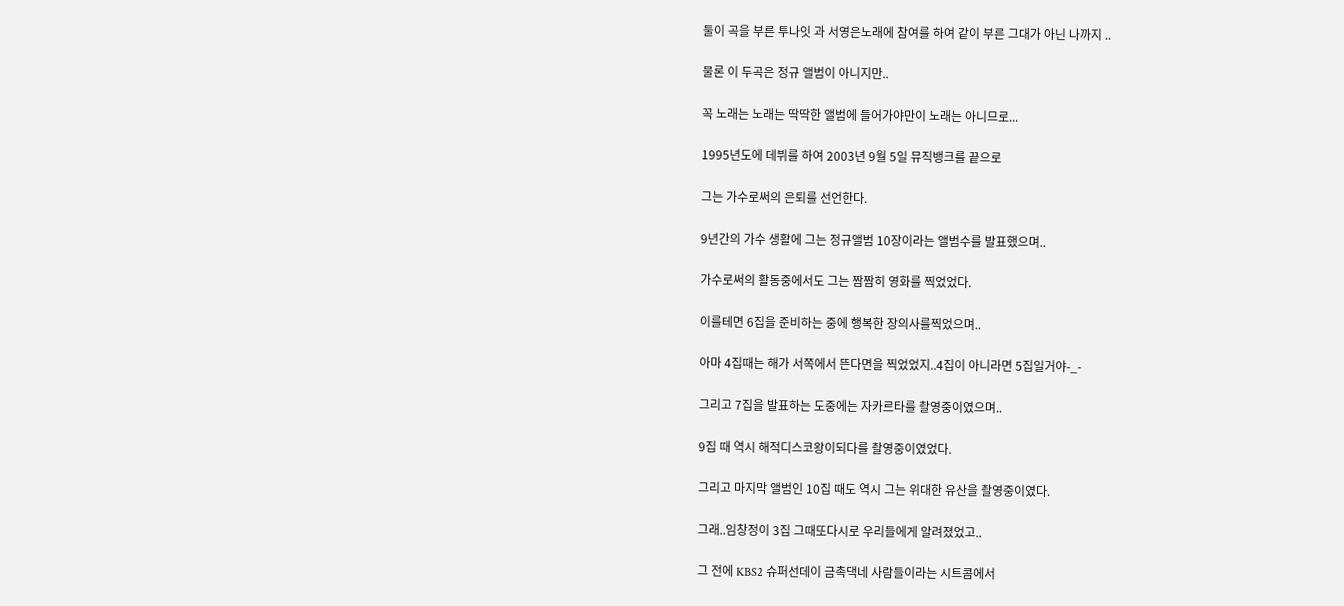둘이 곡을 부른 투나잇 과 서영은노래에 참여를 하여 같이 부른 그대가 아닌 나까지 ..

물론 이 두곡은 정규 앨범이 아니지만..

꼭 노래는 노래는 딱딱한 앨범에 들어가야만이 노래는 아니므로...

1995년도에 데뷔를 하여 2003년 9월 5일 뮤직뱅크를 끝으로

그는 가수로써의 은퇴를 선언한다.

9년간의 가수 생활에 그는 정규앨범 10장이라는 앨범수를 발표했으며..

가수로써의 활동중에서도 그는 짬짬히 영화를 찍었었다.

이를테면 6집을 준비하는 중에 행복한 장의사를찍었으며..

아마 4집때는 해가 서쪽에서 뜬다면을 찍었었지..4집이 아니라면 5집일거야-_-

그리고 7집을 발표하는 도중에는 자카르타를 촬영중이였으며..

9집 때 역시 해적디스코왕이되다를 촬영중이였었다.

그리고 마지막 앨범인 10집 때도 역시 그는 위대한 유산을 촬영중이였다.

그래..임창정이 3집 그때또다시로 우리들에게 알려졌었고..

그 전에 KBS2 슈퍼선데이 금촉댁네 사람들이라는 시트콤에서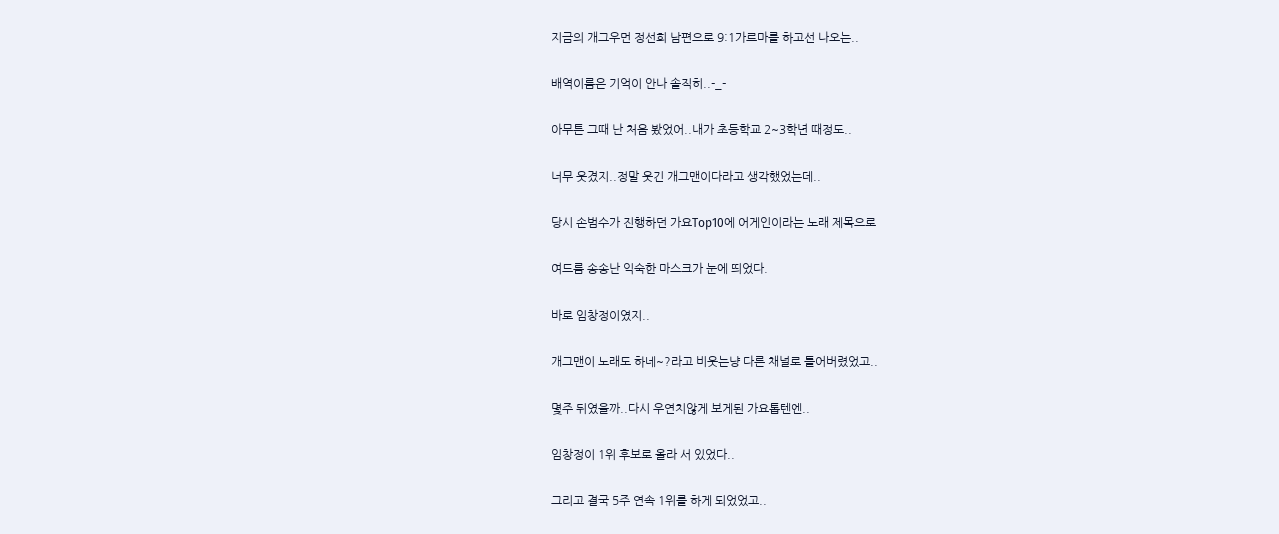지금의 개그우먼 정선희 남편으로 9:1가르마를 하고선 나오는..

배역이름은 기억이 안나 솔직히..-_-

아무튼 그때 난 처음 봤었어..내가 초등학교 2~3학년 때정도..

너무 웃겼지..정말 웃긴 개그맨이다라고 생각했었는데..

당시 손범수가 진행하던 가요Top10에 어게인이라는 노래 제목으로

여드름 송송난 익숙한 마스크가 눈에 띄었다.

바로 임창정이였지..

개그맨이 노래도 하네~?라고 비웃는냥 다른 채널로 틀어버렸었고..

몇주 뒤였을까..다시 우연치않게 보게된 가요톱텐엔..

임창정이 1위 후보로 올라 서 있었다..

그리고 결국 5주 연속 1위를 하게 되었었고..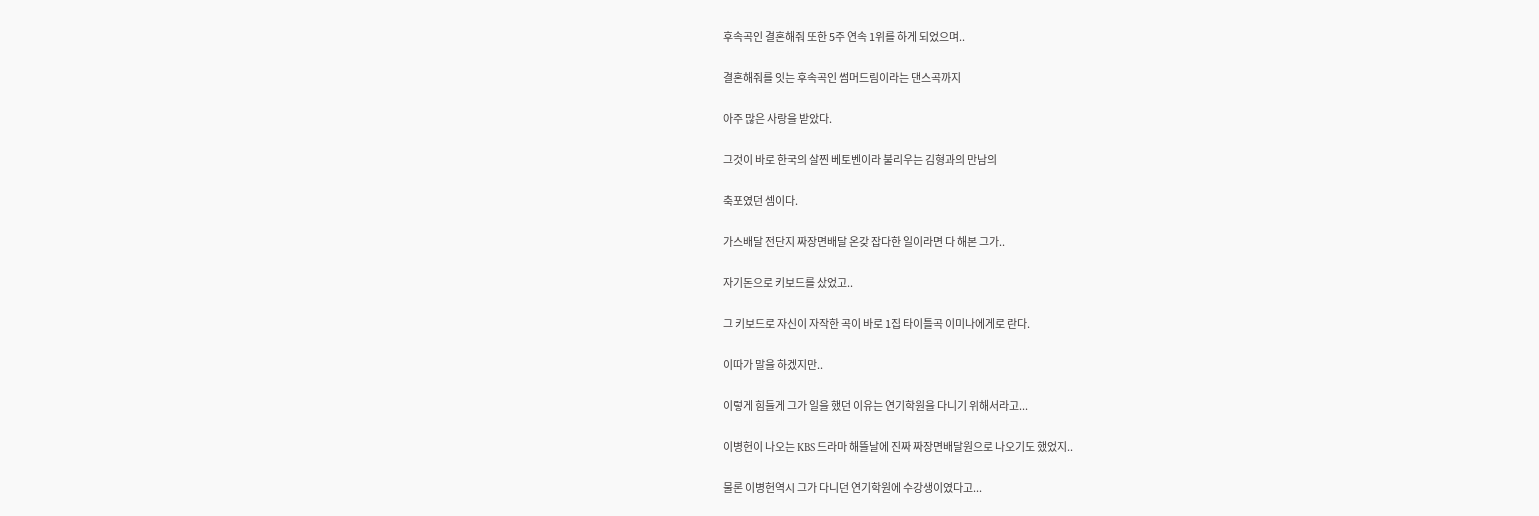후속곡인 결혼해줘 또한 5주 연속 1위를 하게 되었으며..

결혼해줘를 잇는 후속곡인 썸머드림이라는 댄스곡까지

아주 많은 사랑을 받았다.

그것이 바로 한국의 살찐 베토벤이라 불리우는 김형과의 만남의

축포였던 셈이다.

가스배달 전단지 짜장면배달 온갖 잡다한 일이라면 다 해본 그가..

자기돈으로 키보드를 샀었고..

그 키보드로 자신이 자작한 곡이 바로 1집 타이틀곡 이미나에게로 란다.

이따가 말을 하겠지만..

이렇게 힘들게 그가 일을 했던 이유는 연기학원을 다니기 위해서라고...

이병헌이 나오는 KBS 드라마 해뜰날에 진짜 짜장면배달원으로 나오기도 했었지..

물론 이병헌역시 그가 다니던 연기학원에 수강생이였다고...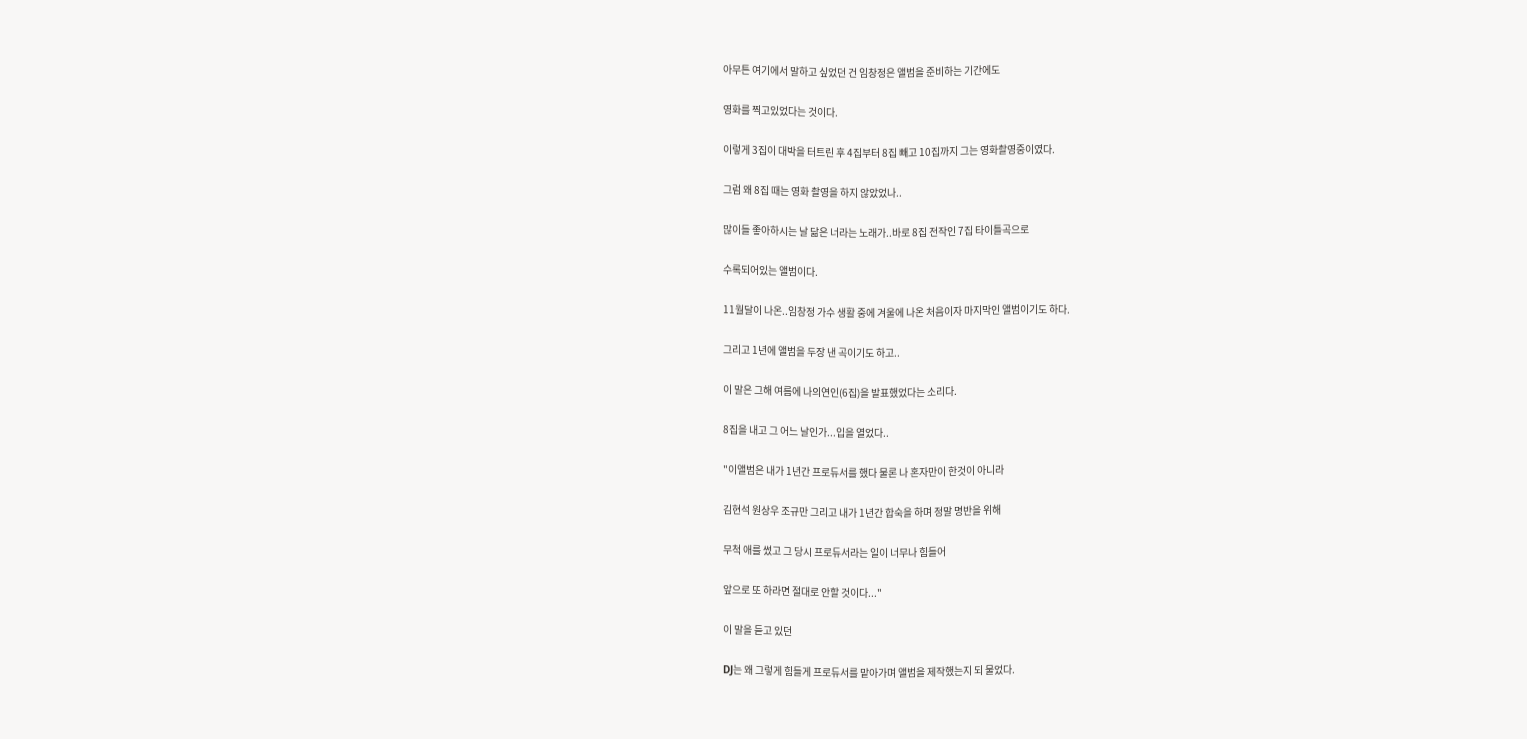아무튼 여기에서 말하고 싶었던 건 임창정은 앨범을 준비하는 기간에도

영화를 찍고있었다는 것이다.

이렇게 3집이 대박을 터트린 후 4집부터 8집 빼고 10집까지 그는 영화촬영중이였다.

그럼 왜 8집 때는 영화 촬영을 하지 않았었나..

많이들 좋아하시는 날 닮은 너라는 노래가..바로 8집 전작인 7집 타이틀곡으로

수록되어있는 앨범이다.

11월달이 나온..임창정 가수 생활 중에 겨울에 나온 처음이자 마지막인 앨범이기도 하다.

그리고 1년에 앨범을 두장 낸 곡이기도 하고..

이 말은 그해 여름에 나의연인(6집)을 발표했었다는 소리다.

8집을 내고 그 어느 날인가...입을 열었다..

"이앨범은 내가 1년간 프로듀서를 했다 물론 나 혼자만이 한것이 아니라

김현석 원상우 조규만 그리고 내가 1년간 합숙을 하며 정말 명반을 위해

무척 애를 썼고 그 당시 프로듀서라는 일이 너무나 힘들어

앞으로 또 하라면 절대로 안할 것이다..."

이 말을 듣고 있던

DJ는 왜 그렇게 힘들게 프로듀서를 맡아가며 앨범을 제작했는지 되 물었다.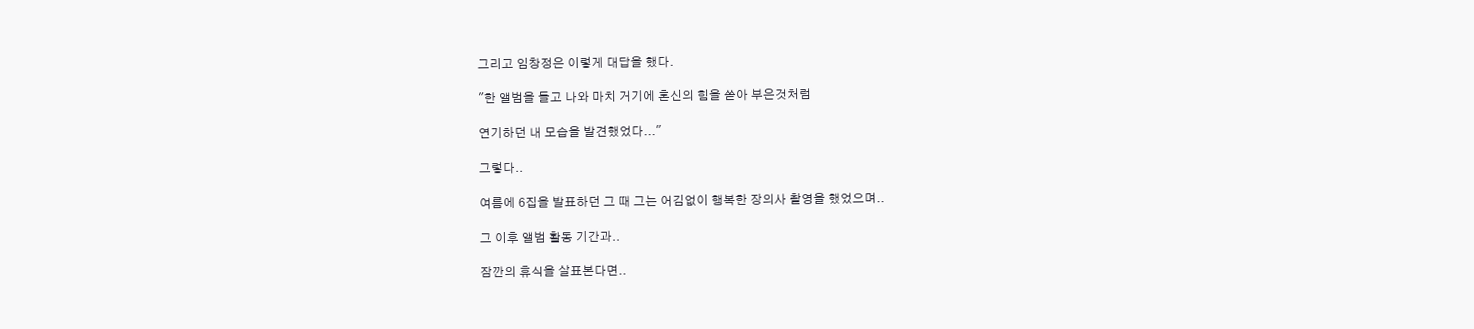그리고 임창정은 이렇게 대답을 했다.

"한 앨범을 들고 나와 마치 거기에 혼신의 힘을 쏟아 부은것처럼

연기하던 내 모습을 발견했었다..."

그렇다..

여름에 6집을 발표하던 그 때 그는 어김없이 행복한 장의사 촬영을 했었으며..

그 이후 앨범 활동 기간과..

잠깐의 휴식을 살표본다면..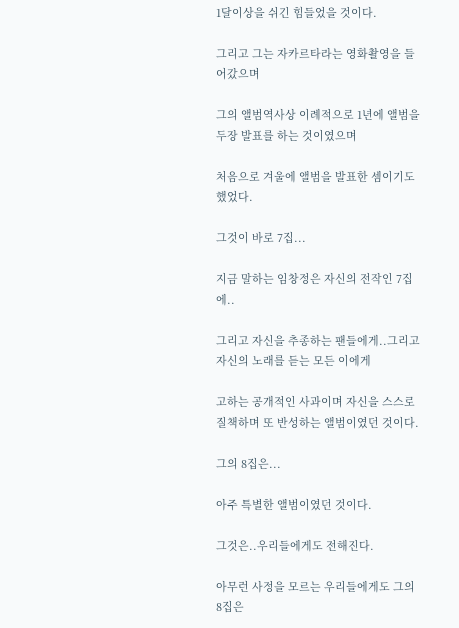1달이상을 쉬긴 힘들었을 것이다.

그리고 그는 자카르타라는 영화촬영을 들어갔으며

그의 앨범역사상 이례적으로 1년에 앨범을 두장 발표를 하는 것이였으며

처음으로 겨울에 앨범을 발표한 셈이기도 했었다.

그것이 바로 7집...

지금 말하는 임창정은 자신의 전작인 7집에..

그리고 자신을 추종하는 팬들에게..그리고 자신의 노래를 듣는 모든 이에게

고하는 공개적인 사과이며 자신을 스스로 질책하며 또 반성하는 앨범이였던 것이다.

그의 8집은...

아주 특별한 앨범이였던 것이다.

그것은..우리들에게도 전해진다.

아무런 사정을 모르는 우리들에게도 그의 8집은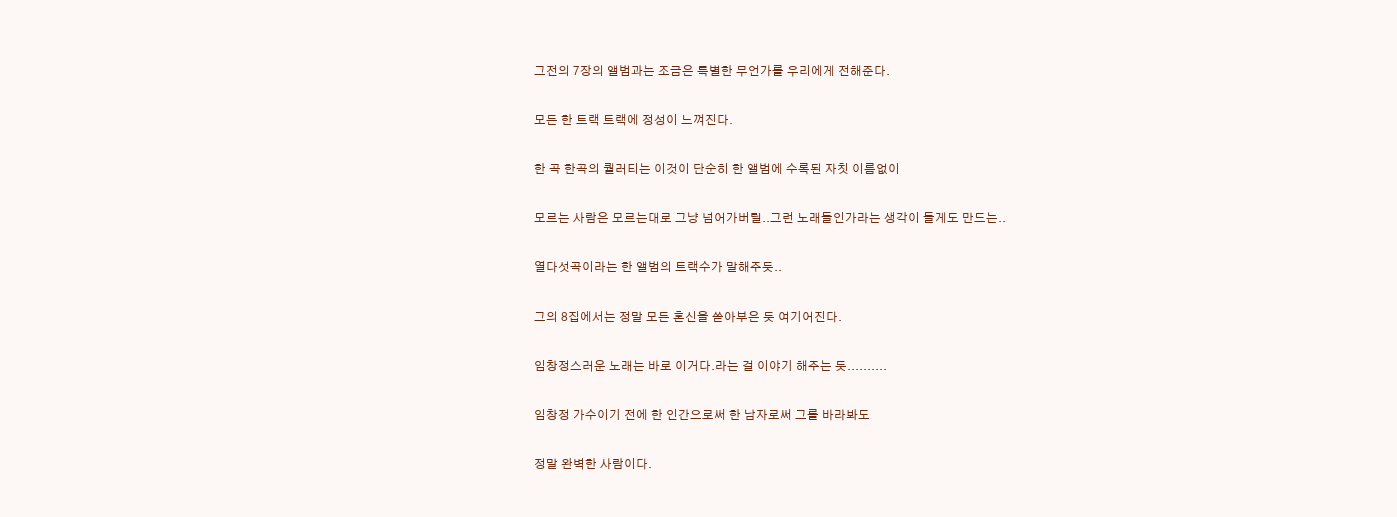그전의 7장의 앨범과는 조금은 특별한 무언가를 우리에게 전해준다.

모든 한 트랙 트랙에 정성이 느껴진다.

한 곡 한곡의 퀄러티는 이것이 단순히 한 앨범에 수록된 자칫 이름없이

모르는 사람은 모르는대로 그냥 넘어가버릴..그런 노래들인가라는 생각이 들게도 만드는..

열다섯곡이라는 한 앨범의 트랙수가 말해주듯..

그의 8집에서는 정말 모든 혼신을 쏟아부은 듯 여기어진다.

임창정스러운 노래는 바로 이거다.라는 걸 이야기 해주는 듯..........

임창정 가수이기 전에 한 인간으로써 한 남자로써 그를 바라봐도

정말 완벽한 사람이다.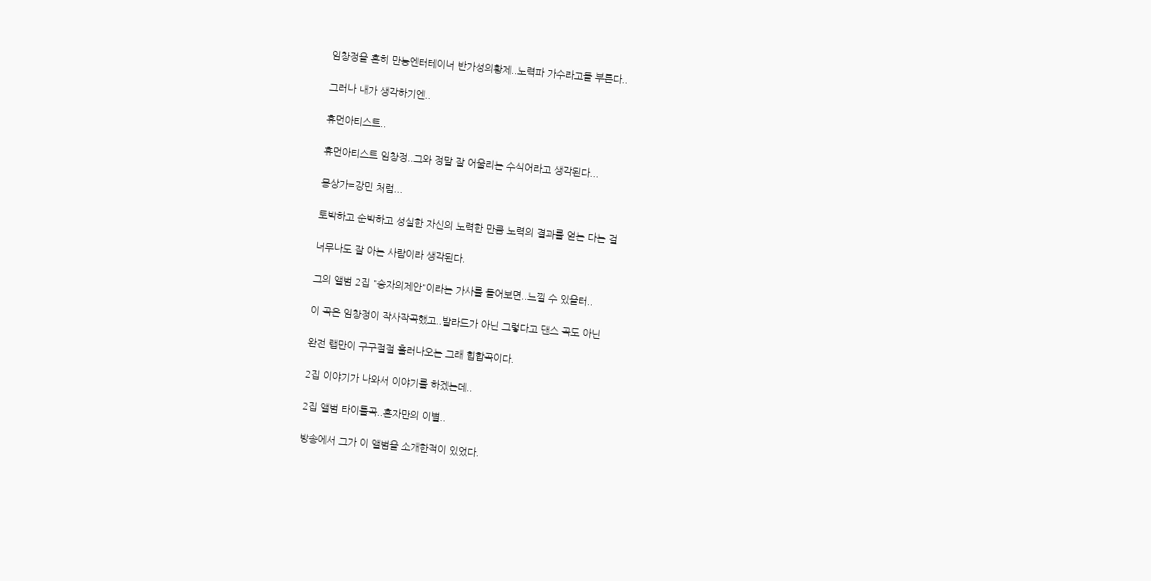임창정을 흔히 만능엔터테이너 반가성의황제..노력파 가수라고들 부른다..

그러나 내가 생각하기엔..

휴먼아티스트..

휴먼아티스트 임창정..그와 정말 잘 어울리는 수식어라고 생각된다...

몽상가=강민 처럼...

토박하고 순박하고 성실한 자신의 노력한 만큼 노력의 결과를 얻는 다는 걸

너무나도 잘 아는 사람이라 생각된다.

그의 앨범 2집 "승자의제안"이라는 가사를 들어보면..느낄 수 있을터..

이 곡은 임창정이 작사작곡했고..발라드가 아닌 그렇다고 댄스 곡도 아닌

완전 랩만이 구구절절 흘러나오는 그래 힙합곡이다.

2집 이야기가 나와서 이야기를 하겠는데..

2집 앨범 타이틀곡..혼자만의 이별..

방송에서 그가 이 앨범을 소개한적이 있었다.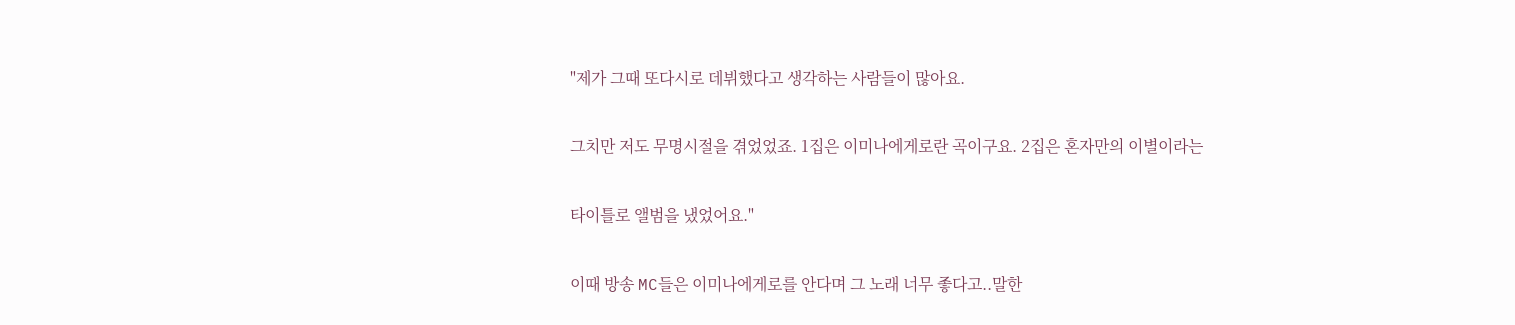"제가 그때 또다시로 데뷔했다고 생각하는 사람들이 많아요.

그치만 저도 무명시절을 겪었었죠. 1집은 이미나에게로란 곡이구요. 2집은 혼자만의 이별이라는

타이틀로 앨범을 냈었어요."

이때 방송 MC들은 이미나에게로를 안다며 그 노래 너무 좋다고..말한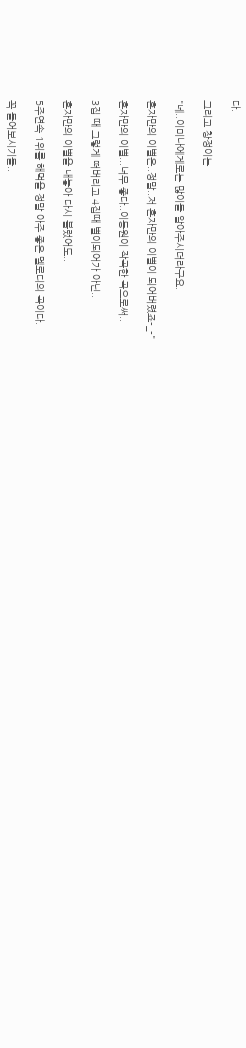다.

그리고 창정이는

"네..이미나에게로는 많이들 알아주시더라구요.

혼자만의 이별은..정말..저 혼자만의 이별이 되어버렸죠-_-"

혼자만의 이별...너무 좋다..이동원이 작곡한 곡으로써..

3집 때 그렇게 떠버리고 4집때 별이되어가 아닌..

혼자만의 이별을 내놓아 다시 불렀어도..

5주연속 1위를 해먹을 정말 아주 좋은 멜로디의 곡이다.

꼭 들어보시기들..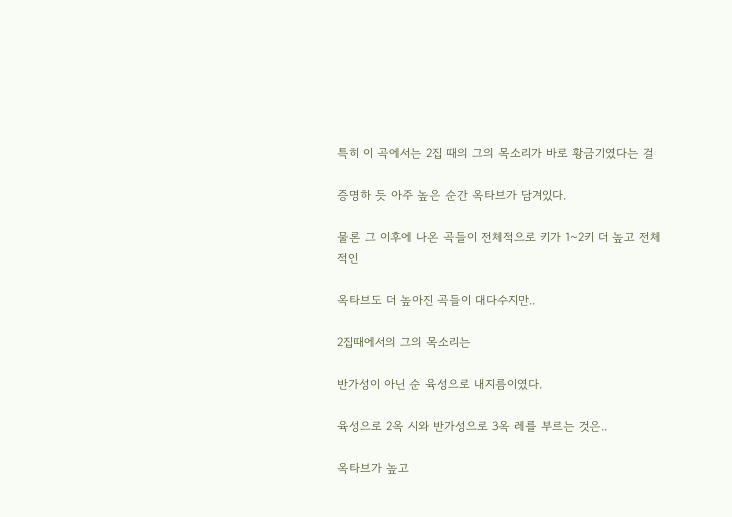특히 이 곡에서는 2집 때의 그의 목소리가 바로 황금기였다는 걸

증명하 듯 아주 높은 순간 옥타브가 담겨있다.

물론 그 이후에 나온 곡들이 전체적으로 키가 1~2키 더 높고 전체적인

옥타브도 더 높아진 곡들이 대다수지만..

2집때에서의 그의 목소리는

반가성이 아닌 순 육성으로 내지름이였다.

육성으로 2옥 시와 반가성으로 3옥 레를 부르는 것은..

옥타브가 높고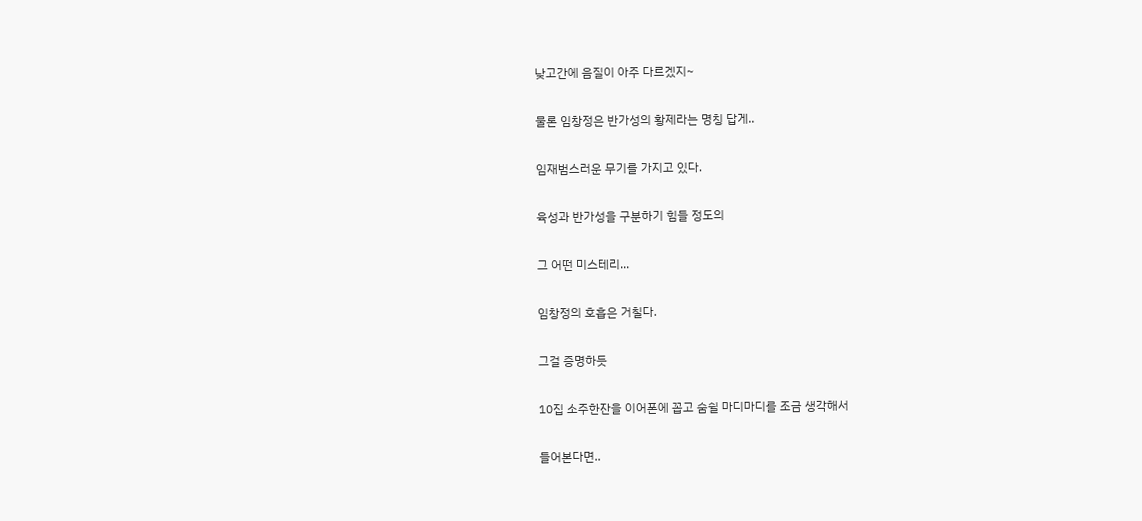낮고간에 음질이 아주 다르겠지~

물론 임창정은 반가성의 황제라는 명칭 답게..

임재범스러운 무기를 가지고 있다.

육성과 반가성을 구분하기 힘들 정도의

그 어떤 미스테리...

임창정의 호흡은 거칠다.

그걸 증명하듯

10집 소주한잔을 이어폰에 꼽고 숨쉴 마디마디를 조금 생각해서

들어본다면..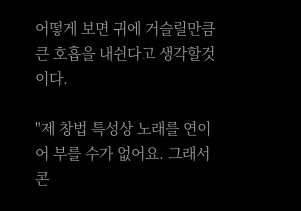어떻게 보면 귀에 거슬릴만큼 큰 호흡을 내쉰다고 생각할것이다.

"제 창법 특성상 노래를 연이어 부를 수가 없어요. 그래서 콘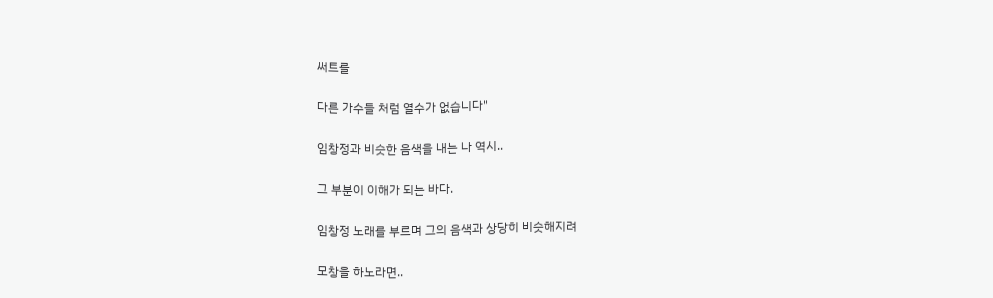써트를

다른 가수들 처럼 열수가 없습니다"

임창정과 비슷한 음색을 내는 나 역시..

그 부분이 이해가 되는 바다.

임창정 노래를 부르며 그의 음색과 상당히 비슷해지려

모창을 하노라면..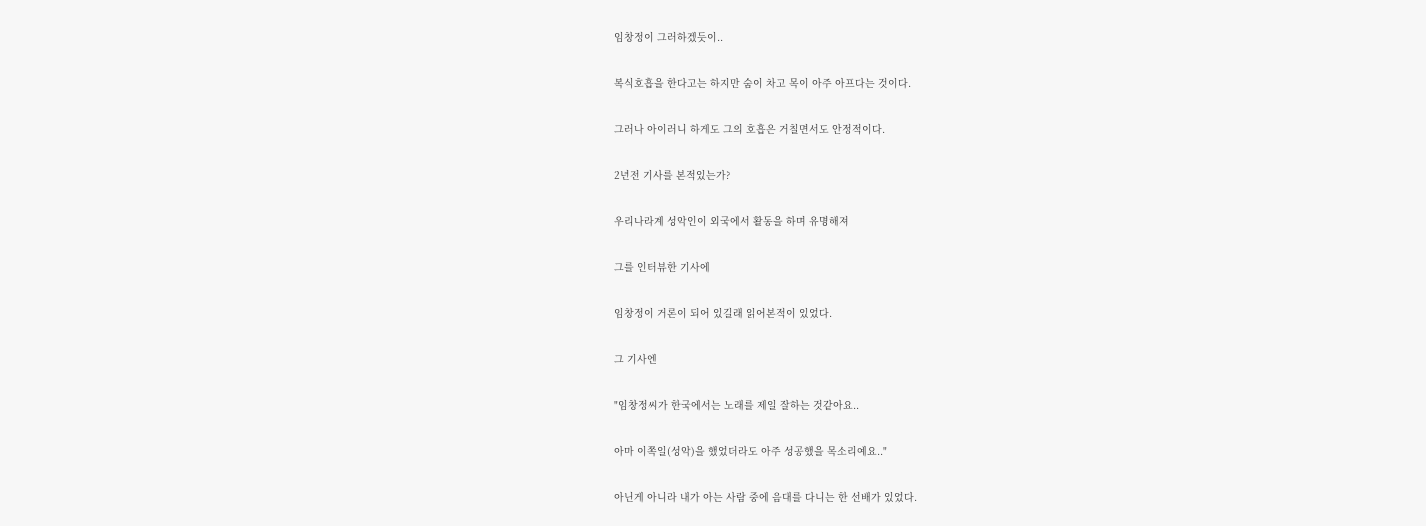임창정이 그러하겠듯이..

복식호흡을 한다고는 하지만 숨이 차고 목이 아주 아프다는 것이다.

그러나 아이러니 하게도 그의 호흡은 거칠면서도 안정적이다.

2년전 기사를 본적있는가?

우리나라계 성악인이 외국에서 활동을 하며 유명해져

그를 인터뷰한 기사에

임창정이 거론이 되어 있길래 읽어본적이 있었다.

그 기사엔

"임창정씨가 한국에서는 노래를 제일 잘하는 것같아요..

아마 이쪽일(성악)을 했었더라도 아주 성공했을 목소리예요.."

아닌게 아니라 내가 아는 사람 중에 음대를 다니는 한 선배가 있었다.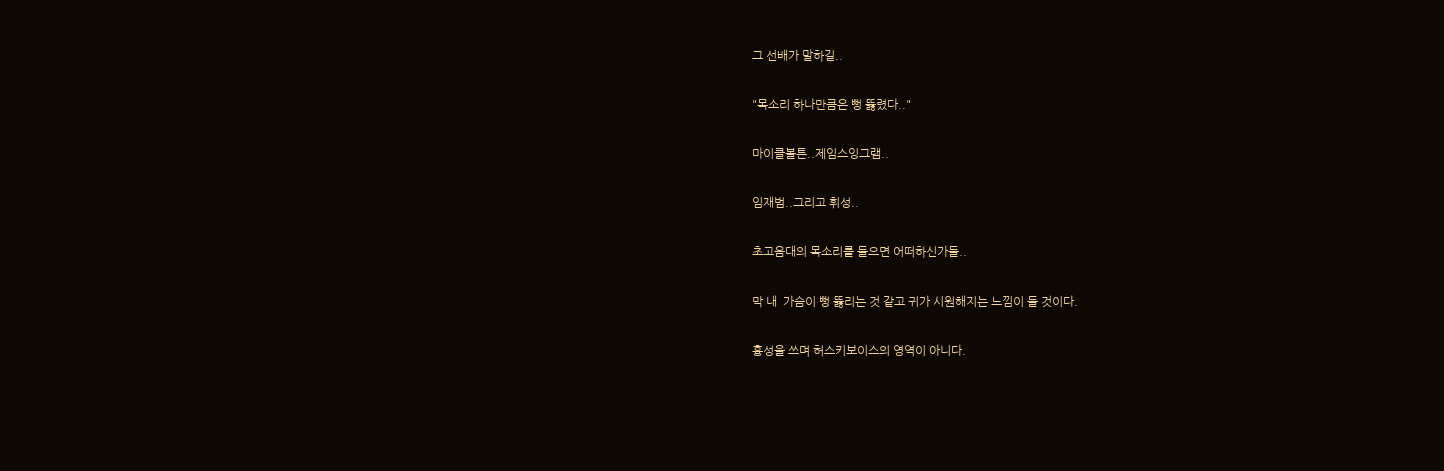그 선배가 말하길..

"목소리 하나만큼은 뻥 뚫렸다.."

마이클볼튼..제임스잉그램..

임재범..그리고 휘성..

초고음대의 목소리를 들으면 어떠하신가들..

막 내  가슴이 뻥 뚫리는 것 같고 귀가 시원해지는 느낌이 들 것이다.

흉성을 쓰며 허스키보이스의 영역이 아니다.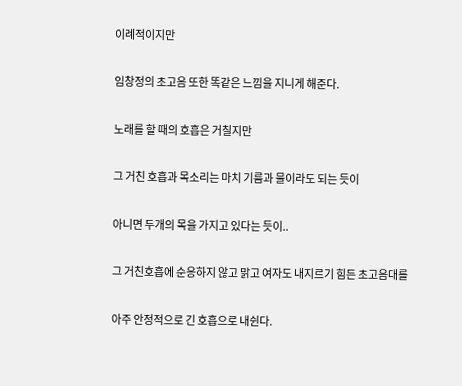이례적이지만

임창정의 초고음 또한 똑같은 느낌을 지니게 해준다.

노래를 할 때의 호흡은 거칠지만

그 거친 호흡과 목소리는 마치 기름과 물이라도 되는 듯이

아니면 두개의 목을 가지고 있다는 듯이..

그 거친호흡에 순응하지 않고 맑고 여자도 내지르기 힘든 초고음대를

아주 안정적으로 긴 호흡으로 내쉰다.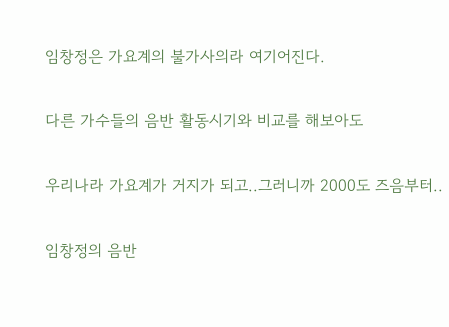임창정은 가요계의 불가사의라 여기어진다.

다른 가수들의 음반 활동시기와 비교를 해보아도

우리나라 가요계가 거지가 되고..그러니까 2000도 즈음부터..

임창정의 음반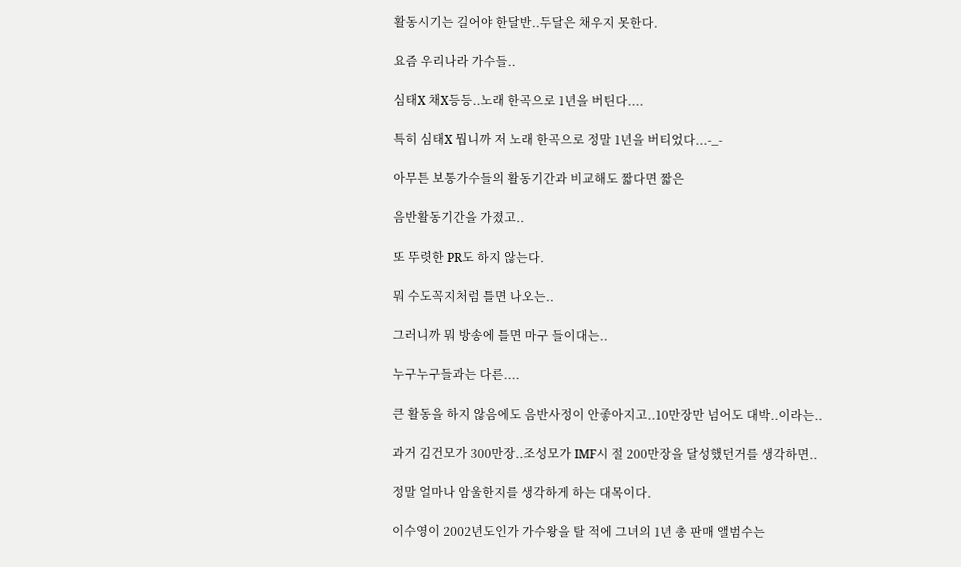활동시기는 길어야 한달반..두달은 채우지 못한다.

요즘 우리나라 가수들..

심태X 채X등등..노래 한곡으로 1년을 버틴다....

특히 심태X 뭡니까 저 노래 한곡으로 정말 1년을 버티었다...-_-

아무튼 보통가수들의 활동기간과 비교해도 짧다면 짧은

음반활동기간을 가졌고..

또 뚜렷한 PR도 하지 않는다.

뭐 수도꼭지처럼 틀면 나오는..

그러니까 뭐 방송에 틀면 마구 들이대는..

누구누구들과는 다른....

큰 활동을 하지 않음에도 음반사정이 안좋아지고..10만장만 넘어도 대박..이라는..

과거 김건모가 300만장..조성모가 IMF시 절 200만장을 달성했던거를 생각하면..

정말 얼마나 암울한지를 생각하게 하는 대목이다.

이수영이 2002년도인가 가수왕을 탈 적에 그녀의 1년 총 판매 앨범수는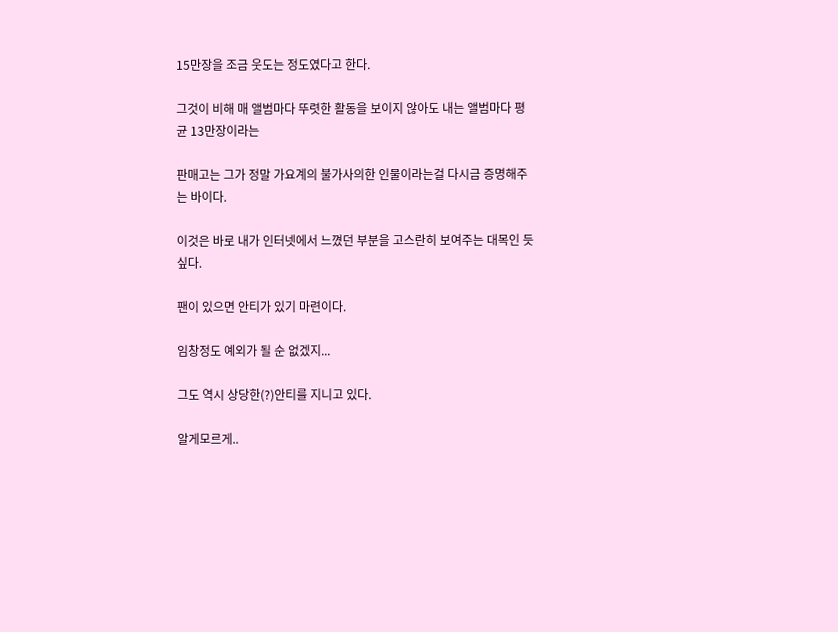15만장을 조금 웃도는 정도였다고 한다.

그것이 비해 매 앨범마다 뚜렷한 활동을 보이지 않아도 내는 앨범마다 평균 13만장이라는

판매고는 그가 정말 가요계의 불가사의한 인물이라는걸 다시금 증명해주는 바이다.

이것은 바로 내가 인터넷에서 느꼈던 부분을 고스란히 보여주는 대목인 듯싶다.

팬이 있으면 안티가 있기 마련이다.

임창정도 예외가 될 순 없겠지...

그도 역시 상당한(?)안티를 지니고 있다.

알게모르게..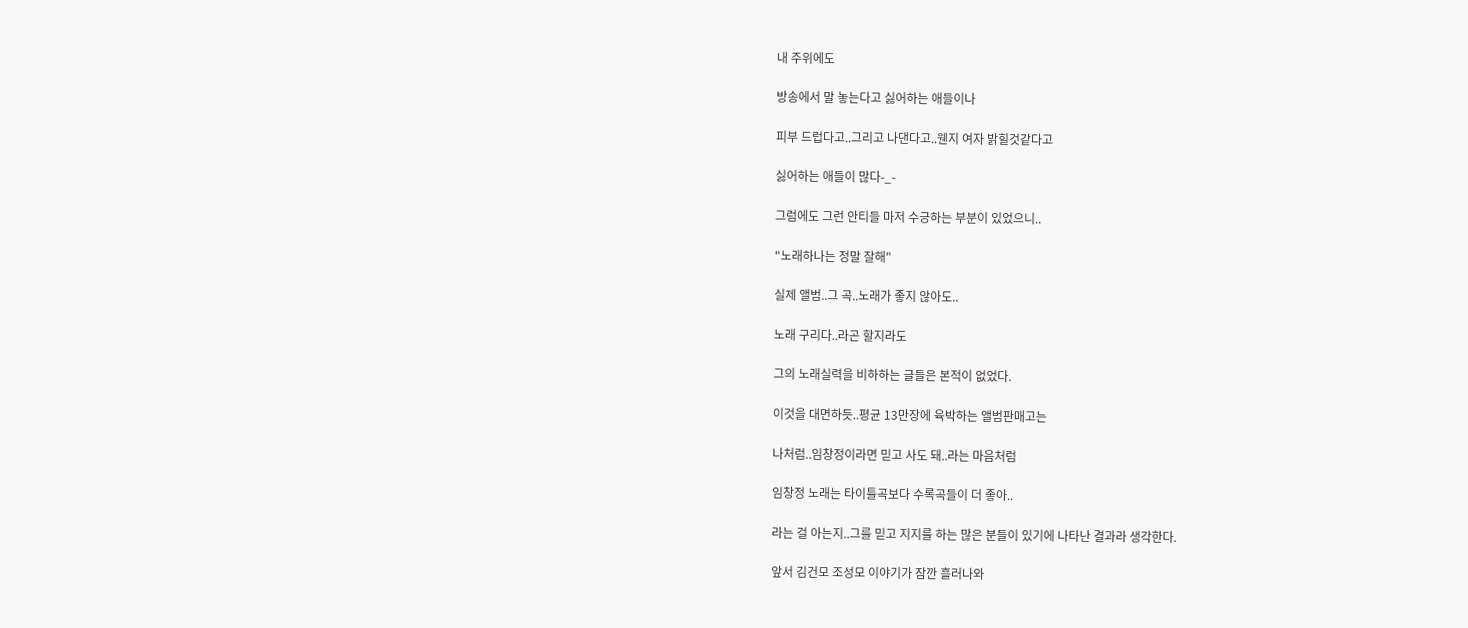내 주위에도

방송에서 말 놓는다고 싫어하는 애들이나

피부 드럽다고..그리고 나댄다고..웬지 여자 밝힐것같다고

싫어하는 애들이 많다-_-

그럼에도 그런 안티들 마저 수긍하는 부분이 있었으니..

"노래하나는 정말 잘해"

실제 앨범..그 곡..노래가 좋지 않아도..

노래 구리다..라곤 할지라도

그의 노래실력을 비하하는 글들은 본적이 없었다.

이것을 대면하듯..평균 13만장에 육박하는 앨범판매고는

나처럼..임창정이라면 믿고 사도 돼..라는 마음처럼

임창정 노래는 타이틀곡보다 수록곡들이 더 좋아..

라는 걸 아는지..그를 믿고 지지를 하는 많은 분들이 있기에 나타난 결과라 생각한다.

앞서 김건모 조성모 이야기가 잠깐 흘러나와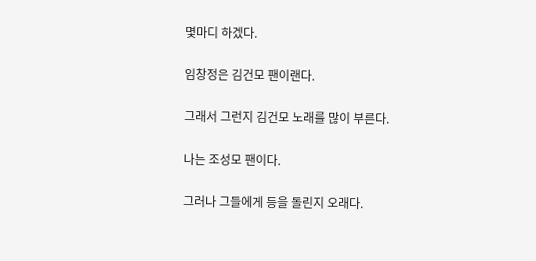몇마디 하겠다.

임창정은 김건모 팬이랜다.

그래서 그런지 김건모 노래를 많이 부른다.

나는 조성모 팬이다.

그러나 그들에게 등을 돌린지 오래다.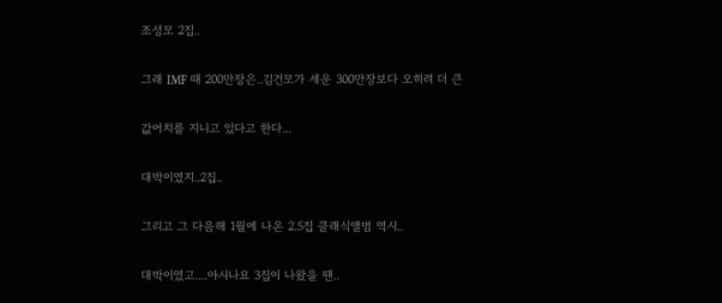조성모 2집..

그래 IMF 때 200만장은..김건모가 세운 300만장보다 오히려 더 큰

값어치를 지니고 있다고 한다...

대박이였지..2집..

그리고 그 다음해 1월에 나온 2.5집 클래식앨범 역시..

대박이였고....아시나요 3집이 나왔을 땐..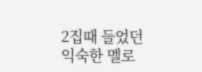2집때 들었던 익숙한 멜로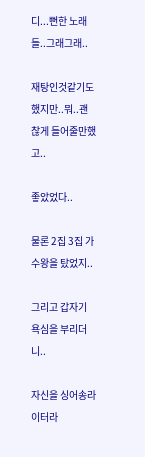디...뻔한 노래들..그래그래..

재탕인것같기도 했지만..뭐..괜찮게 들어줄만했고..

좋았었다..

물론 2집 3집 가수왕을 탔었지..

그리고 갑자기 욕심을 부리더니..

자신을 싱어송라이터라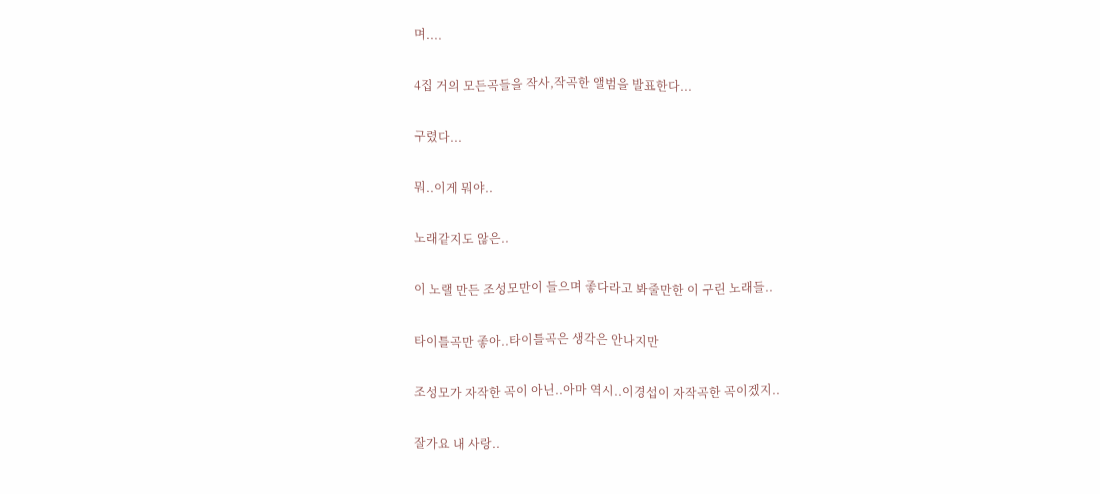며....

4집 거의 모든곡들을 작사,작곡한 앨범을 발표한다...

구렸다...

뭐..이게 뭐야..

노래같지도 않은..

이 노랠 만든 조성모만이 들으며 좋다라고 봐줄만한 이 구린 노래들..

타이틀곡만 좋아..타이틀곡은 생각은 안나지만

조성모가 자작한 곡이 아닌..아마 역시..이경섭이 자작곡한 곡이겠지..

잘가요 내 사랑..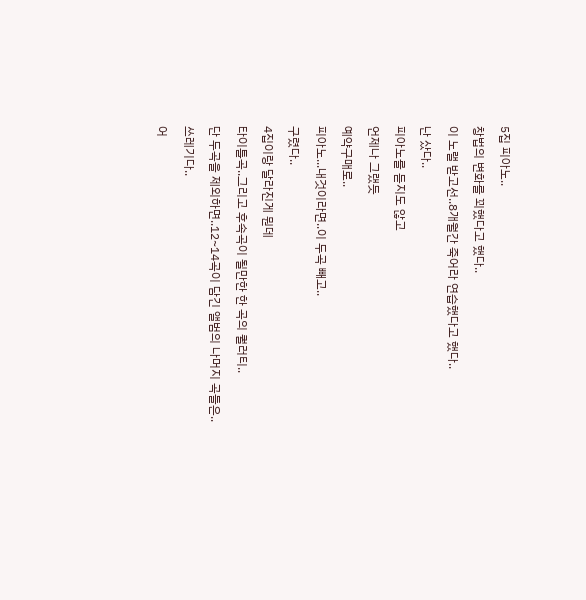5집 피아노..

창법의 변화를 꾀했다고 했다..

이 노랠 받고선..8개월간 죽어라 연습했다고 했다..

난 샀다..

피아노를 듣지도 않고

언제나 그랬듯

예약구매로..

피아노...내것이라면..이 두곡 빼고..

구렸다..

4집이랑 달라진게 뭔데

타이틀곡..그리고 후속곡이 될만한 한 곡의 퀄러티..

단 두곡을 제외하면..12~14곡이 담긴 앨범의 나머지 곡들은..

쓰레기다..

어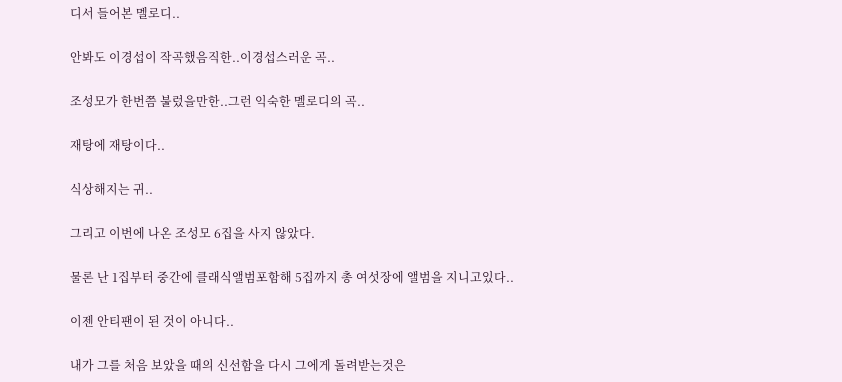디서 들어본 멜로디..

안봐도 이경섭이 작곡했음직한..이경섭스러운 곡..

조성모가 한번쯤 불렀을만한..그런 익숙한 멜로디의 곡..

재탕에 재탕이다..

식상해지는 귀..

그리고 이번에 나온 조성모 6집을 사지 않았다.

물론 난 1집부터 중간에 클래식앨범포함해 5집까지 총 여섯장에 앨범을 지니고있다..

이젠 안티팬이 된 것이 아니다..

내가 그를 처음 보았을 때의 신선함을 다시 그에게 돌려받는것은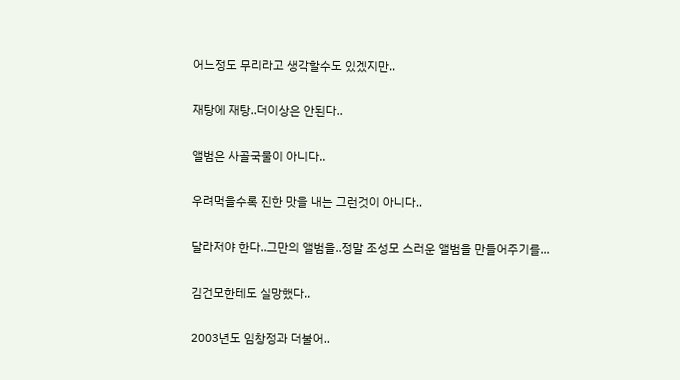어느정도 무리라고 생각할수도 있겠지만..

재탕에 재탕..더이상은 안된다..

앨범은 사골국물이 아니다..

우려먹을수록 진한 맛을 내는 그런것이 아니다..

달라저야 한다..그만의 앨범을..정말 조성모 스러운 앨범을 만들어주기를...

김건모한테도 실망했다..

2003년도 임창정과 더불어..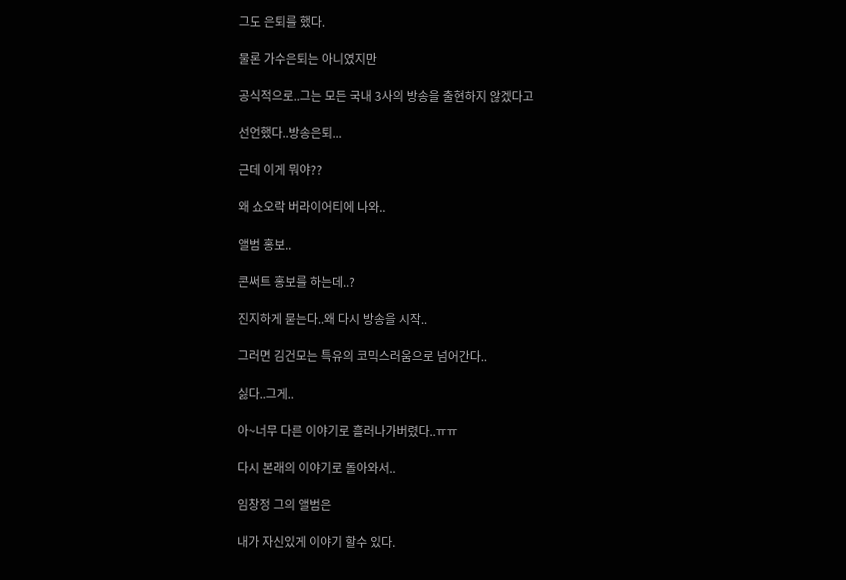그도 은퇴를 했다.

물론 가수은퇴는 아니였지만

공식적으로..그는 모든 국내 3사의 방송을 출현하지 않겠다고

선언했다..방송은퇴...

근데 이게 뭐야??

왜 쇼오락 버라이어티에 나와..

앨범 홍보..

콘써트 홍보를 하는데..?

진지하게 묻는다..왜 다시 방송을 시작..

그러면 김건모는 특유의 코믹스러움으로 넘어간다..

싫다..그게..

아~너무 다른 이야기로 흘러나가버렸다..ㅠㅠ

다시 본래의 이야기로 돌아와서..

임창정 그의 앨범은

내가 자신있게 이야기 할수 있다.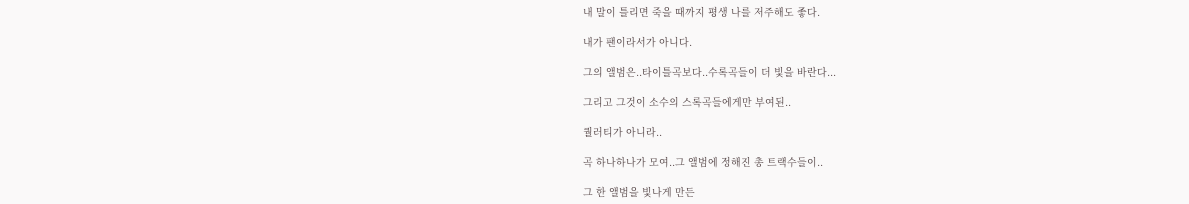내 말이 틀리면 죽을 때까지 평생 나를 저주해도 좋다.

내가 팬이라서가 아니다.

그의 앨범은..타이틀곡보다..수록곡들이 더 빛을 바란다...

그리고 그것이 소수의 스록곡들에게만 부여된..

퀄러티가 아니라..

곡 하나하나가 모여..그 앨범에 정해진 총 트랙수들이..

그 한 앨범을 빛나게 만든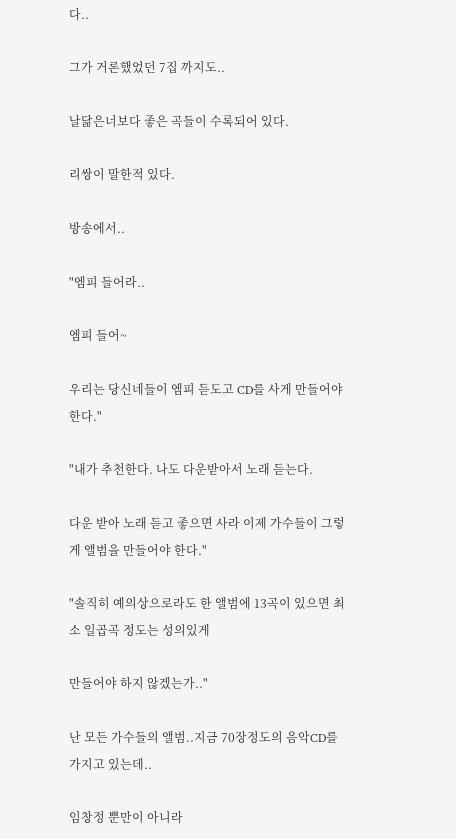다..

그가 거론했었던 7집 까지도..

날닮은너보다 좋은 곡들이 수록되어 있다.

리쌍이 말한적 있다.

방송에서..

"엠피 들어라..

엠피 들어~

우리는 당신네들이 엠피 듣도고 CD를 사게 만들어야 한다."

"내가 추천한다. 나도 다운받아서 노래 듣는다.

다운 받아 노래 듣고 좋으면 사라 이제 가수들이 그렇게 앨범을 만들어야 한다."

"솔직히 예의상으로라도 한 앨범에 13곡이 있으면 최소 일곱곡 정도는 성의있게

만들어야 하지 않겠는가.."

난 모든 가수들의 앨범..지금 70장정도의 음악CD를 가지고 있는데..

임창정 뿐만이 아니라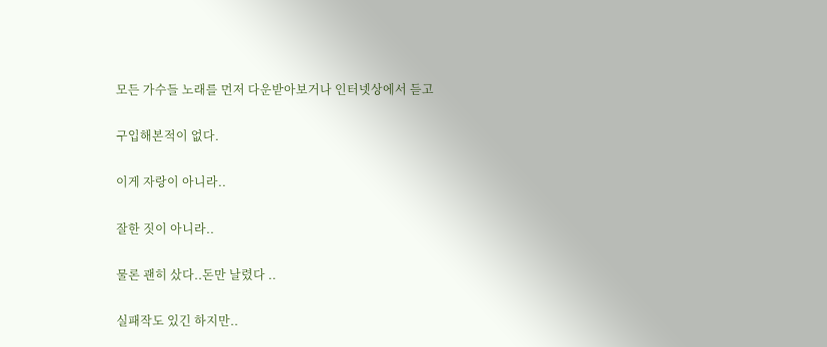모든 가수들 노래를 먼저 다운받아보거나 인터넷상에서 듣고

구입해본적이 없다.

이게 자랑이 아니라..

잘한 짓이 아니라..

물론 괜히 샀다..돈만 날렸다 ..

실패작도 있긴 하지만..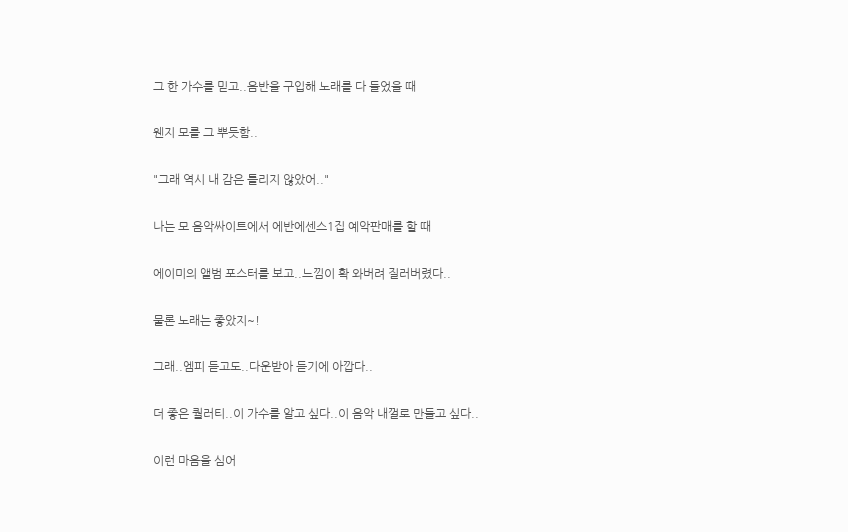그 한 가수를 믿고..음반을 구입해 노래를 다 들었을 때

웬지 모를 그 뿌듯함..

"그래 역시 내 감은 틀리지 않았어.."

나는 모 음악싸이트에서 에반에센스1집 예악판매를 할 때

에이미의 앨범 포스터를 보고..느낌이 확 와버려 질러버렸다..

물론 노래는 좋았지~!

그래..엠피 듣고도..다운받아 듣기에 아깝다..

더 좋은 퀄러티..이 가수를 알고 싶다..이 음악 내껄로 만들고 싶다..

이런 마음을 심어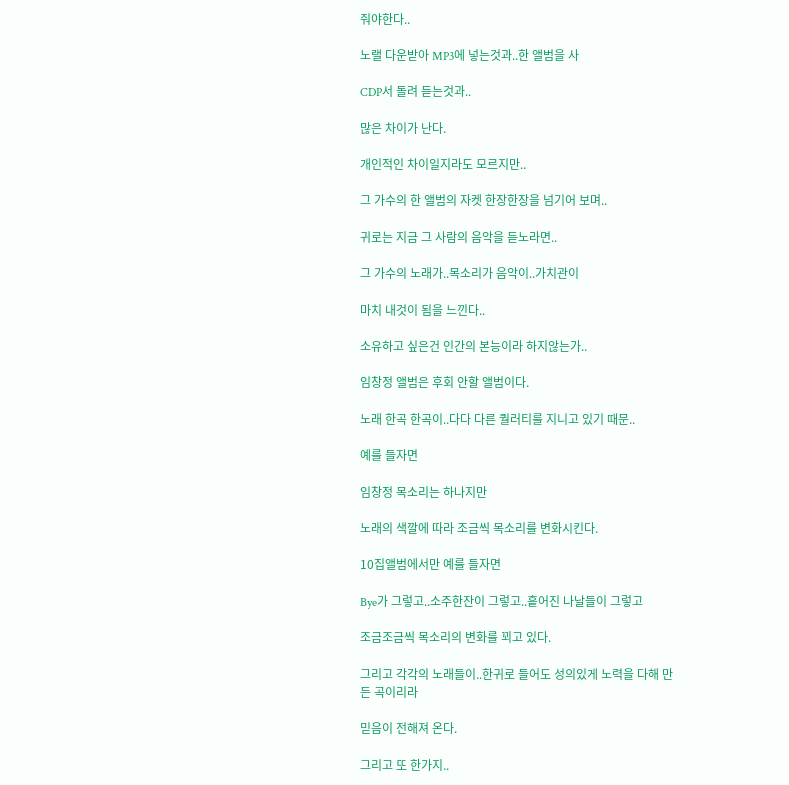줘야한다..

노랠 다운받아 MP3에 넣는것과..한 앨범을 사

CDP서 돌려 듣는것과..

많은 차이가 난다.

개인적인 차이일지라도 모르지만..

그 가수의 한 앨범의 자켓 한장한장을 넘기어 보며..

귀로는 지금 그 사람의 음악을 듣노라면..

그 가수의 노래가..목소리가 음악이..가치관이

마치 내것이 됨을 느낀다..

소유하고 싶은건 인간의 본능이라 하지않는가..

임창정 앨범은 후회 안할 앨범이다.

노래 한곡 한곡이..다다 다른 퀄러티를 지니고 있기 때문..

예를 들자면

임창정 목소리는 하나지만

노래의 색깔에 따라 조금씩 목소리를 변화시킨다.

10집앨범에서만 예를 들자면

Bye가 그렇고..소주한잔이 그렇고..흩어진 나날들이 그렇고

조금조금씩 목소리의 변화를 꾀고 있다.

그리고 각각의 노래들이..한귀로 들어도 성의있게 노력을 다해 만든 곡이리라

믿음이 전해져 온다.

그리고 또 한가지..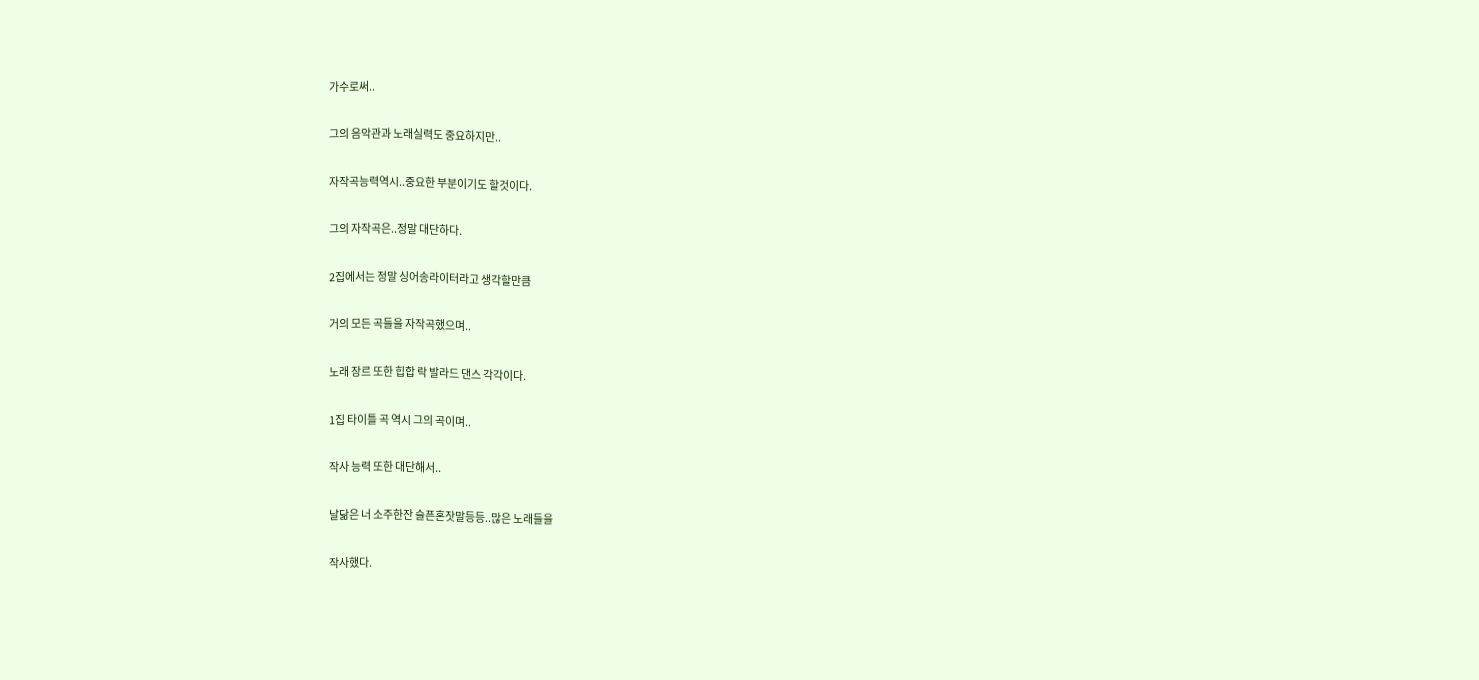가수로써..

그의 음악관과 노래실력도 중요하지만..

자작곡능력역시..중요한 부분이기도 할것이다.

그의 자작곡은..정말 대단하다.

2집에서는 정말 싱어송라이터라고 생각할만큼

거의 모든 곡들을 자작곡했으며..

노래 장르 또한 힙합 락 발라드 댄스 각각이다.

1집 타이틀 곡 역시 그의 곡이며..

작사 능력 또한 대단해서..

날닮은 너 소주한잔 슬픈혼잣말등등..많은 노래들을

작사했다.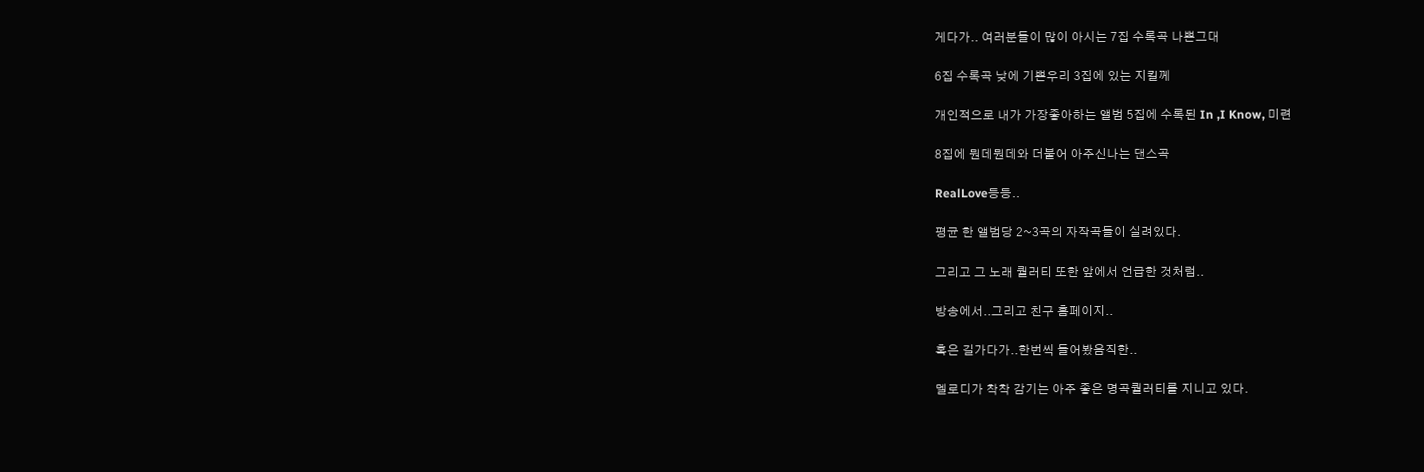게다가.. 여러분들이 많이 아시는 7집 수록곡 나쁜그대

6집 수록곡 낮에 기쁜우리 3집에 있는 지킬께

개인적으로 내가 가장좋아하는 앨범 5집에 수록된 In ,I Know, 미련

8집에 뭔데뭔데와 더불어 아주신나는 댄스곡

RealLove등등..

평균 한 앨범당 2~3곡의 자작곡들이 실려있다.

그리고 그 노래 퀄러티 또한 앞에서 언급한 것처럼..

방송에서..그리고 친구 홈페이지..

혹은 길가다가..한번씩 들어봤음직한..

멜로디가 착착 감기는 아주 좋은 명곡퀄러티를 지니고 있다.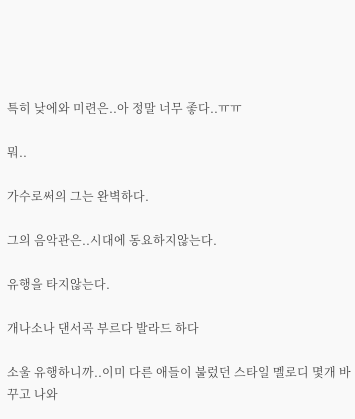특히 낮에와 미련은..아 정말 너무 좋다..ㅠㅠ

뭐..

가수로써의 그는 완벽하다.

그의 음악관은..시대에 동요하지않는다.

유행을 타지않는다.

개나소나 댄서곡 부르다 발라드 하다

소울 유행하니까..이미 다른 애들이 불렀던 스타일 멜로디 몇개 바꾸고 나와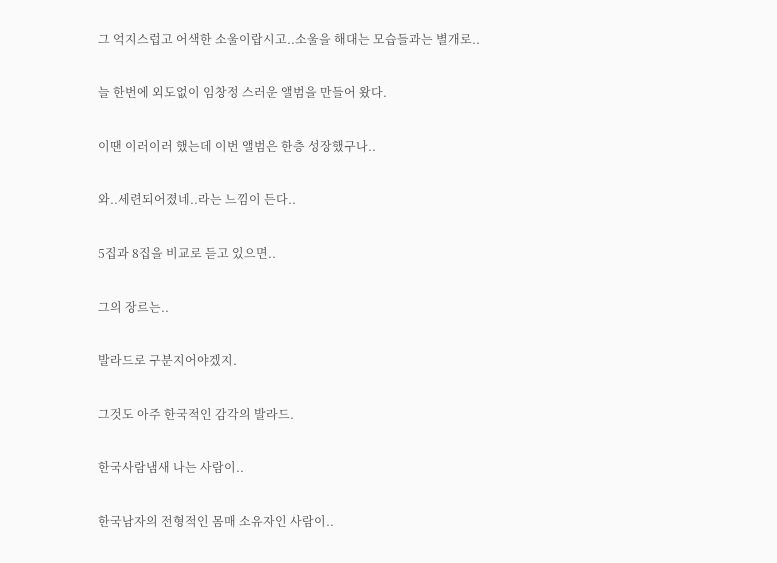그 억지스럽고 어색한 소울이랍시고..소울을 해대는 모습들과는 별개로..

늘 한번에 외도없이 임창정 스러운 앨범을 만들어 왔다.

이땐 이러이러 했는데 이번 앨범은 한층 성장했구나..

와..세련되어졌네..라는 느낌이 든다..

5집과 8집을 비교로 듣고 있으면..

그의 장르는..

발라드로 구분지어야겠지.

그것도 아주 한국적인 감각의 발라드.

한국사람냄새 나는 사람이..

한국남자의 전형적인 몸매 소유자인 사람이..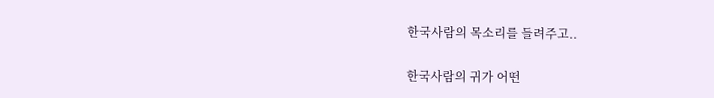한국사람의 목소리를 들려주고..

한국사람의 귀가 어떤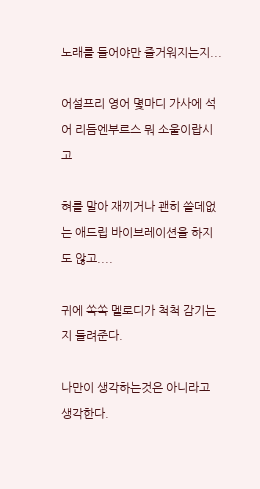노래를 들어야만 즐거워지는지...

어설프리 영어 몇마디 가사에 석어 리듬엔부르스 뭐 소울이랍시고

혀를 말아 재끼거나 괜히 쓸데없는 애드립 바이브레이션을 하지도 않고....

귀에 쏙쏙 멜로디가 척척 감기는지 들려준다.

나만이 생각하는것은 아니라고 생각한다.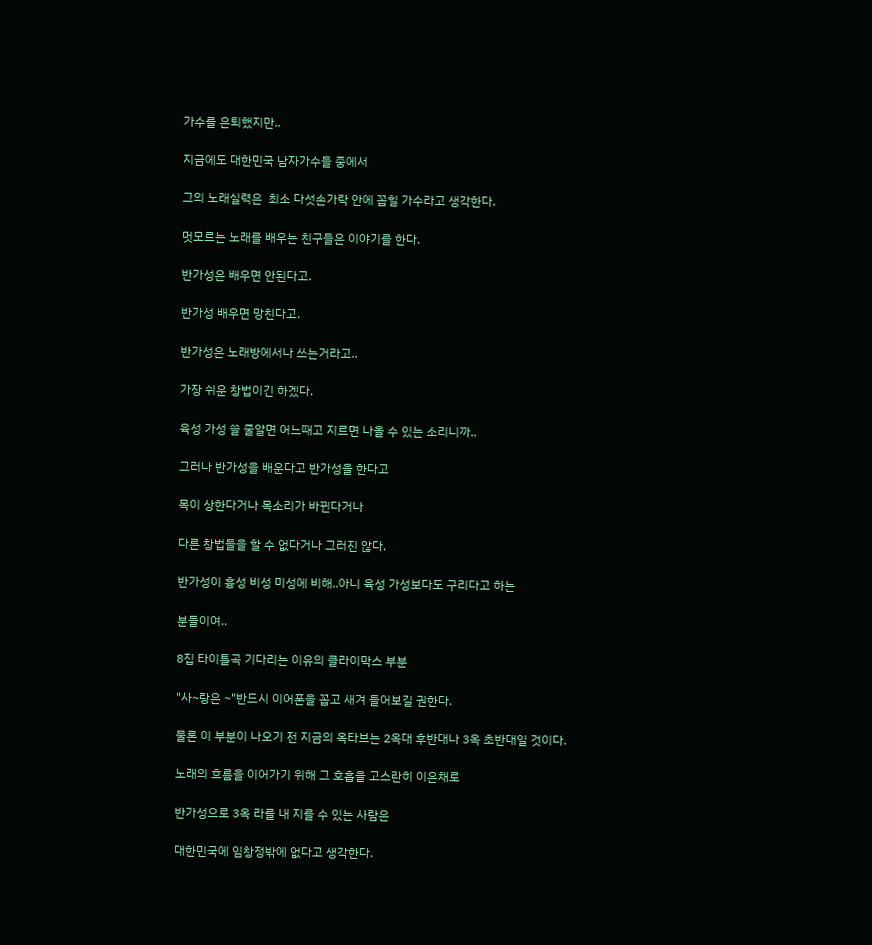가수를 은퇴했지만..

지금에도 대한민국 남자가수들 중에서

그의 노래실력은  최소 다섯손가락 안에 꼽힐 가수라고 생각한다.

멋모르는 노래를 배우는 친구들은 이야기를 한다.

반가성은 배우면 안된다고.

반가성 배우면 망친다고.

반가성은 노래방에서나 쓰는거라고..

가장 쉬운 창법이긴 하겠다.

육성 가성 쓸 줄알면 어느때고 지르면 나올 수 있는 소리니까..

그러나 반가성을 배운다고 반가성을 한다고

목이 상한다거나 목소리가 바뀐다거나

다른 창법들을 할 수 없다거나 그러진 않다.

반가성이 흉성 비성 미성에 비해..아니 육성 가성보다도 구리다고 하는

분들이여..

8집 타이틀곡 기다리는 이유의 클라이막스 부분

"사~랑은 ~"반드시 이어폰을 꼽고 새겨 들어보길 권한다.

물론 이 부분이 나오기 전 지금의 옥타브는 2옥대 후반대나 3옥 초반대일 것이다.

노래의 흐름을 이어가기 위해 그 호흡을 고스란히 이은채로

반가성으로 3옥 라를 내 지를 수 있는 사람은

대한민국에 임창정밖에 없다고 생각한다.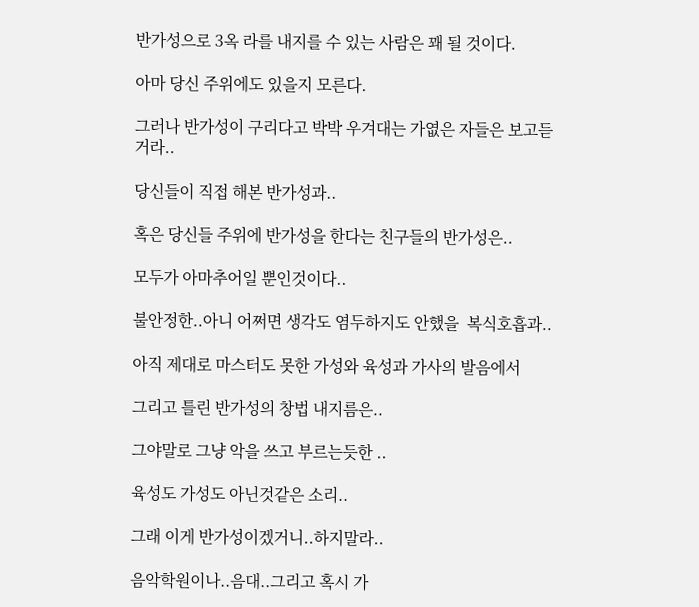반가성으로 3옥 라를 내지를 수 있는 사람은 꽤 될 것이다.

아마 당신 주위에도 있을지 모른다.

그러나 반가성이 구리다고 박박 우겨대는 가엾은 자들은 보고듣거라..

당신들이 직접 해본 반가성과..

혹은 당신들 주위에 반가성을 한다는 친구들의 반가성은..

모두가 아마추어일 뿐인것이다..

불안정한..아니 어쩌면 생각도 염두하지도 안했을  복식호흡과..

아직 제대로 마스터도 못한 가성와 육성과 가사의 발음에서

그리고 틀린 반가성의 창법 내지름은..

그야말로 그냥 악을 쓰고 부르는듯한 ..

육성도 가성도 아닌것같은 소리..

그래 이게 반가성이겠거니..하지말라..

음악학원이나..음대..그리고 혹시 가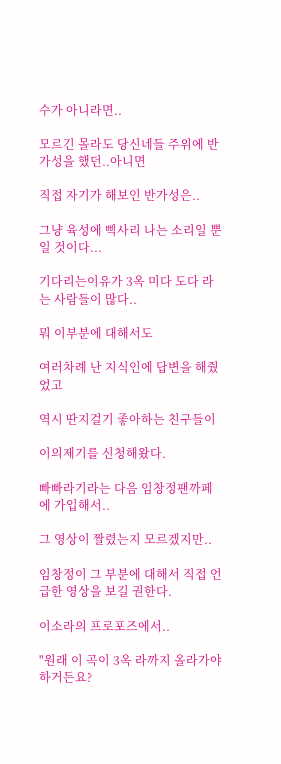수가 아니라면..

모르긴 몰라도 당신네들 주위에 반가성을 했던..아니면

직접 자기가 해보인 반가성은..

그냥 육성에 삑사리 나는 소리일 뿐 일 것이다...

기다리는이유가 3옥 미다 도다 라는 사람들이 많다..

뭐 이부분에 대해서도

여러차례 난 지식인에 답변을 해줬었고

역시 딴지걸기 좋아하는 친구들이

이의제기를 신청해왔다.

빠빠라기라는 다음 임창정팬까페에 가입해서..

그 영상이 짤렸는지 모르겠지만..

임창정이 그 부분에 대해서 직접 언급한 영상을 보길 권한다.

이소라의 프로포즈에서..

"원래 이 곡이 3옥 라까지 올라가야하거든요?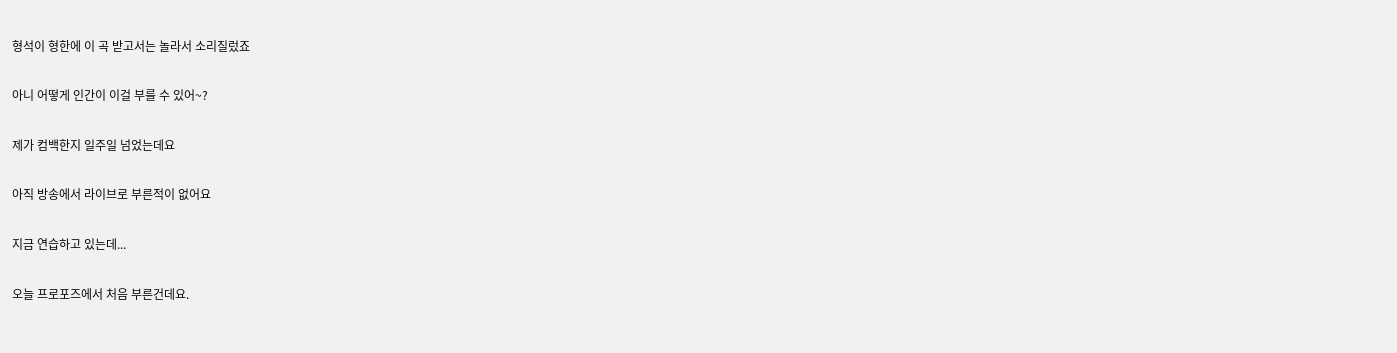형석이 형한에 이 곡 받고서는 놀라서 소리질렀죠

아니 어떻게 인간이 이걸 부를 수 있어~?

제가 컴백한지 일주일 넘었는데요

아직 방송에서 라이브로 부른적이 없어요

지금 연습하고 있는데...

오늘 프로포즈에서 처음 부른건데요.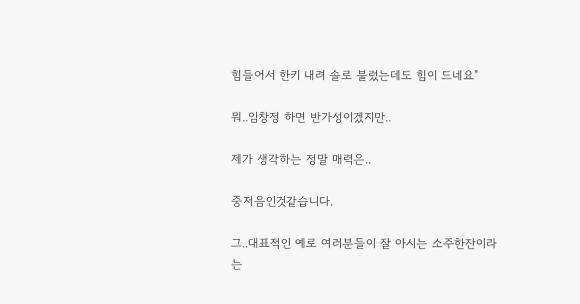힘들어서 한키 내려 솔로 불렀는데도 힘이 드네요"

뭐..임창정 하면 반가성이겠지만..

제가 생각하는 정말 매력은..

중저음인것같습니다.

그..대표적인 예로 여러분들이 잘 아시는 소주한잔이라는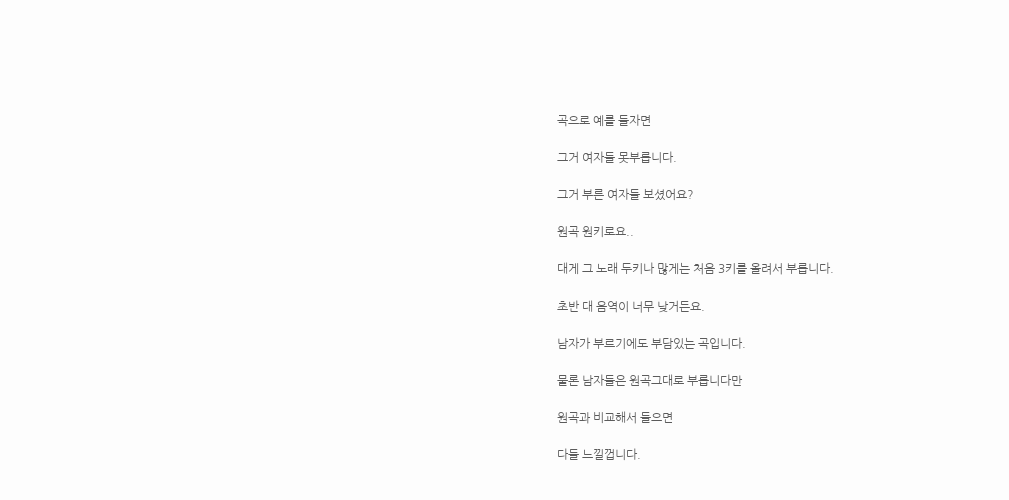곡으로 예를 들자면

그거 여자들 못부릅니다.

그거 부른 여자들 보셨어요?

원곡 원키로요..

대게 그 노래 두키나 많게는 처음 3키를 올려서 부릅니다.

초반 대 음역이 너무 낮거든요.

남자가 부르기에도 부담있는 곡입니다.

물론 남자들은 원곡그대로 부릅니다만

원곡과 비교해서 들으면

다들 느낄껍니다.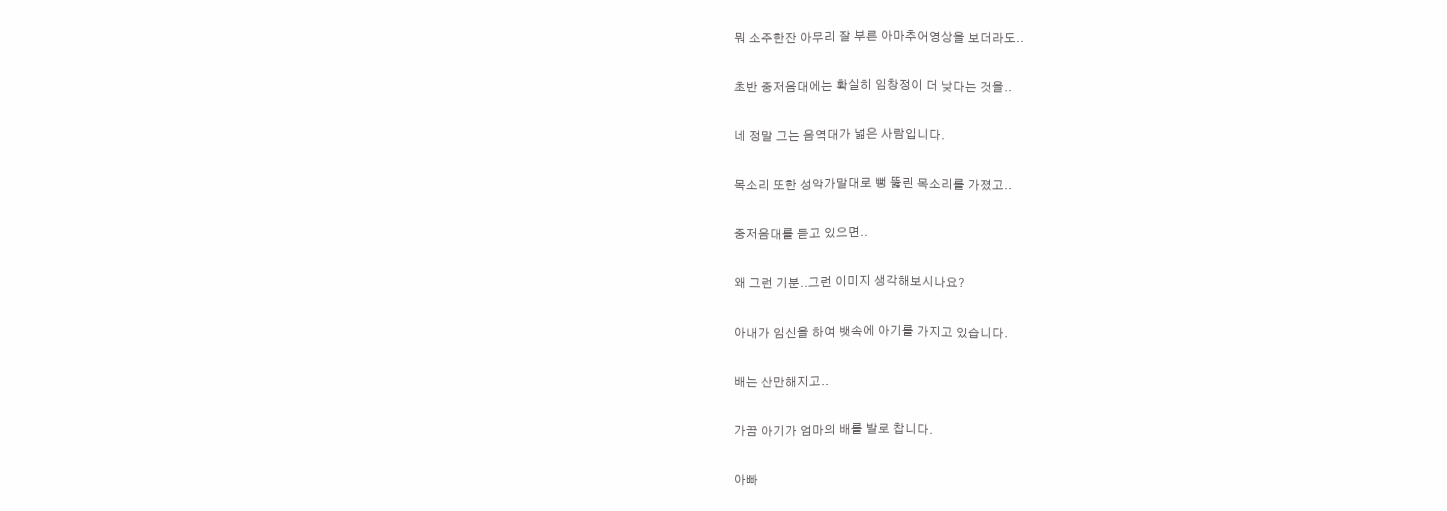뭐 소주한잔 아무리 잘 부른 아마추어영상을 보더라도..

초반 중저음대에는 확실히 임창정이 더 낮다는 것을..

네 정말 그는 음역대가 넓은 사람입니다.

목소리 또한 성악가말대로 뻥 뚫린 목소리를 가졌고..

중저음대를 듣고 있으면..

왜 그런 기분..그런 이미지 생각해보시나요?

아내가 임신을 하여 뱃속에 아기를 가지고 있습니다.

배는 산만해지고..

가끔 아기가 엄마의 배를 발로 찹니다.

아빠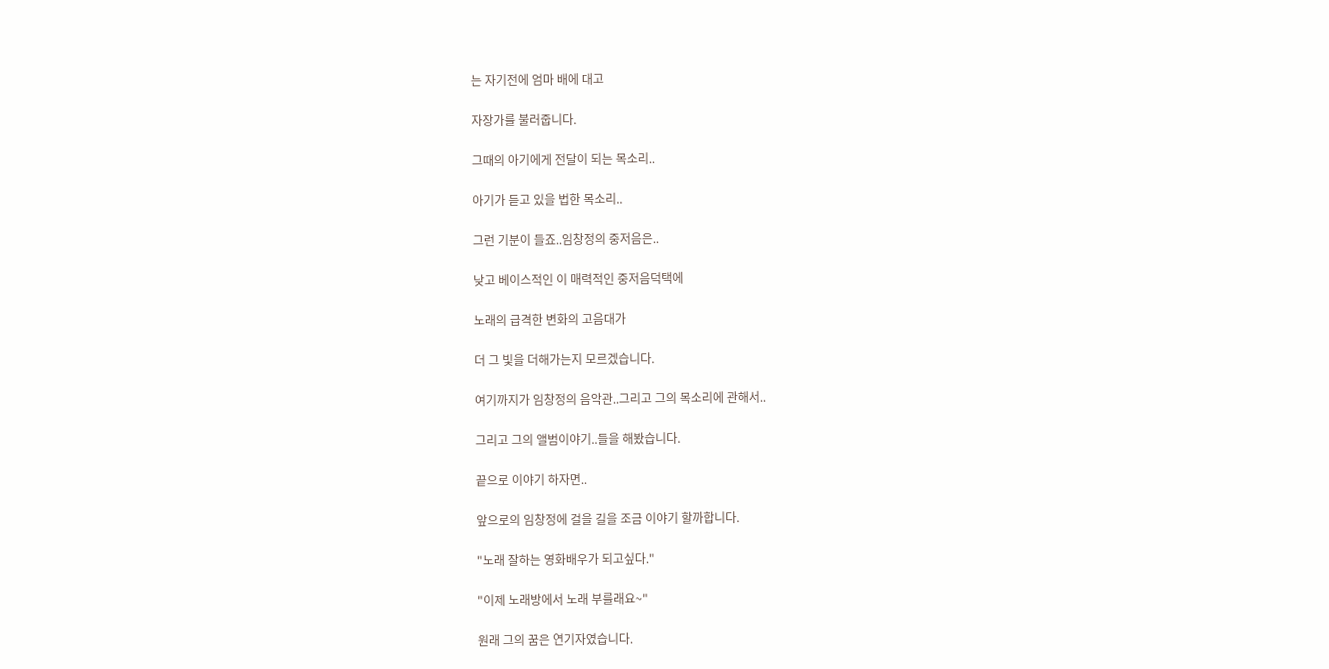는 자기전에 엄마 배에 대고

자장가를 불러줍니다.

그때의 아기에게 전달이 되는 목소리..

아기가 듣고 있을 법한 목소리..

그런 기분이 들죠..임창정의 중저음은..

낮고 베이스적인 이 매력적인 중저음덕택에

노래의 급격한 변화의 고음대가

더 그 빛을 더해가는지 모르겠습니다.

여기까지가 임창정의 음악관..그리고 그의 목소리에 관해서..

그리고 그의 앨범이야기..들을 해봤습니다.

끝으로 이야기 하자면..

앞으로의 임창정에 걸을 길을 조금 이야기 할까합니다.

"노래 잘하는 영화배우가 되고싶다."

"이제 노래방에서 노래 부를래요~"

원래 그의 꿈은 연기자였습니다.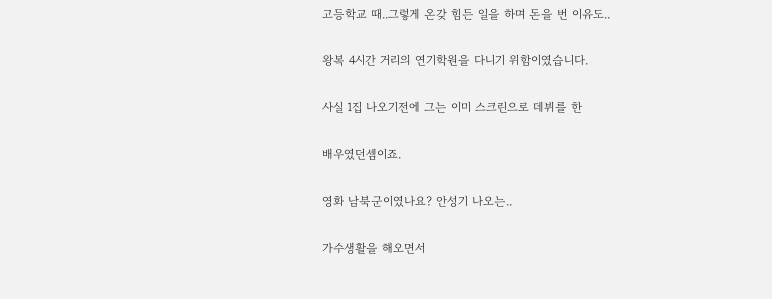고등학교 때..그렇게 온갖 힘든 일을 하며 돈을 번 이유도..

왕복 4시간 거리의 연기학원을 다니기 위함이였습니다.

사실 1집 나오기전에 그는 이미 스크린으로 데뷔를 한

배우였던셈이죠.

영화 남북군이였나요? 안성기 나오는..

가수생활을 해오면서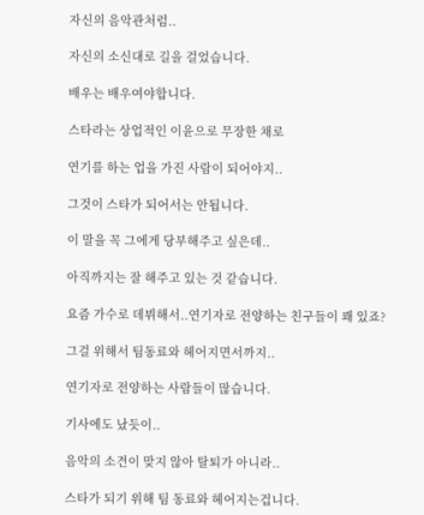자신의 음악관처럼..

자신의 소신대로 길을 걸었습니다.

배우는 배우여야합니다.

스타라는 상업적인 이윤으로 무장한 채로

연기를 하는 업을 가진 사람이 되어야지..

그것이 스타가 되어서는 안됩니다.

이 말을 꼭 그에게 당부해주고 싶은데..

아직까지는 잘 해주고 있는 것 같습니다.

요즘 가수로 데뷔해서..연기자로 전양하는 친구들이 꽤 있죠?

그걸 위해서 팀동료와 헤어지면서까지..

연기자로 전양하는 사람들이 많습니다.

기사에도 났듯이..

음악의 소견이 맞지 않아 탈퇴가 아니라..

스타가 되기 위해 팀 동료와 헤어지는겁니다.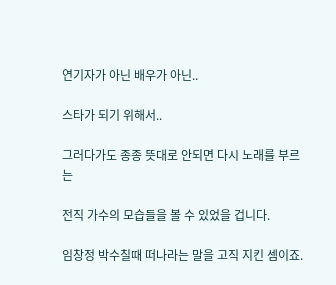연기자가 아닌 배우가 아닌..

스타가 되기 위해서..

그러다가도 종종 뜻대로 안되면 다시 노래를 부르는

전직 가수의 모습들을 볼 수 있었을 겁니다.

임창정 박수칠때 떠나라는 말을 고직 지킨 셈이죠.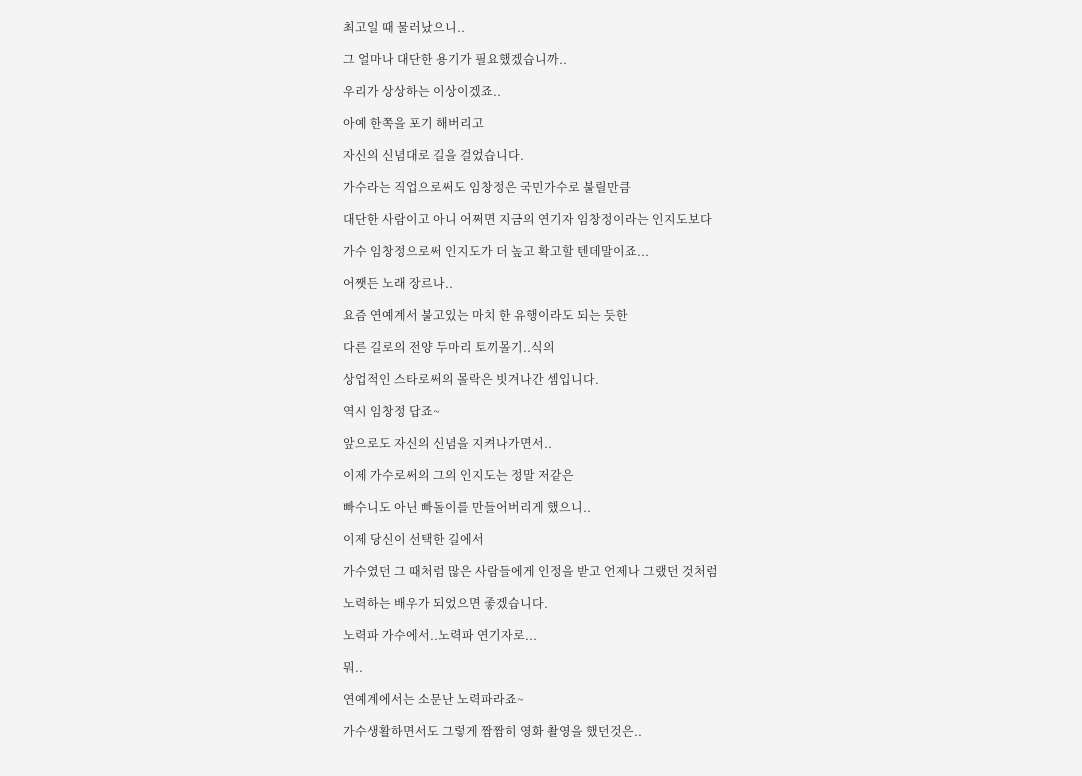최고일 때 물러났으니..

그 얼마나 대단한 용기가 필요했겠습니까..

우리가 상상하는 이상이겠죠..

아예 한쪽을 포기 해버리고

자신의 신념대로 길을 걸었습니다.

가수라는 직업으로써도 임창정은 국민가수로 불릴만큼

대단한 사람이고 아니 어쩌면 지금의 연기자 임창정이라는 인지도보다

가수 임창정으로써 인지도가 더 높고 확고할 텐데말이죠...

어쨋든 노래 장르나..

요즘 연예계서 불고있는 마치 한 유행이라도 되는 듯한

다른 길로의 전양 두마리 토끼몰기..식의

상업적인 스타로써의 몰락은 빗겨나간 셈입니다.

역시 임창정 답죠~

앞으로도 자신의 신념을 지켜나가면서..

이제 가수로써의 그의 인지도는 정말 저같은

빠수니도 아닌 빠돌이를 만들어버리게 했으니..

이제 당신이 선택한 길에서

가수였던 그 때처럼 많은 사람들에게 인정을 받고 언제나 그랬던 것처럼

노력하는 배우가 되었으면 좋겠습니다.

노력파 가수에서..노력파 연기자로...

뭐..

연예계에서는 소문난 노력파라죠~

가수생활하면서도 그렇게 짬짬히 영화 촬영을 했던것은..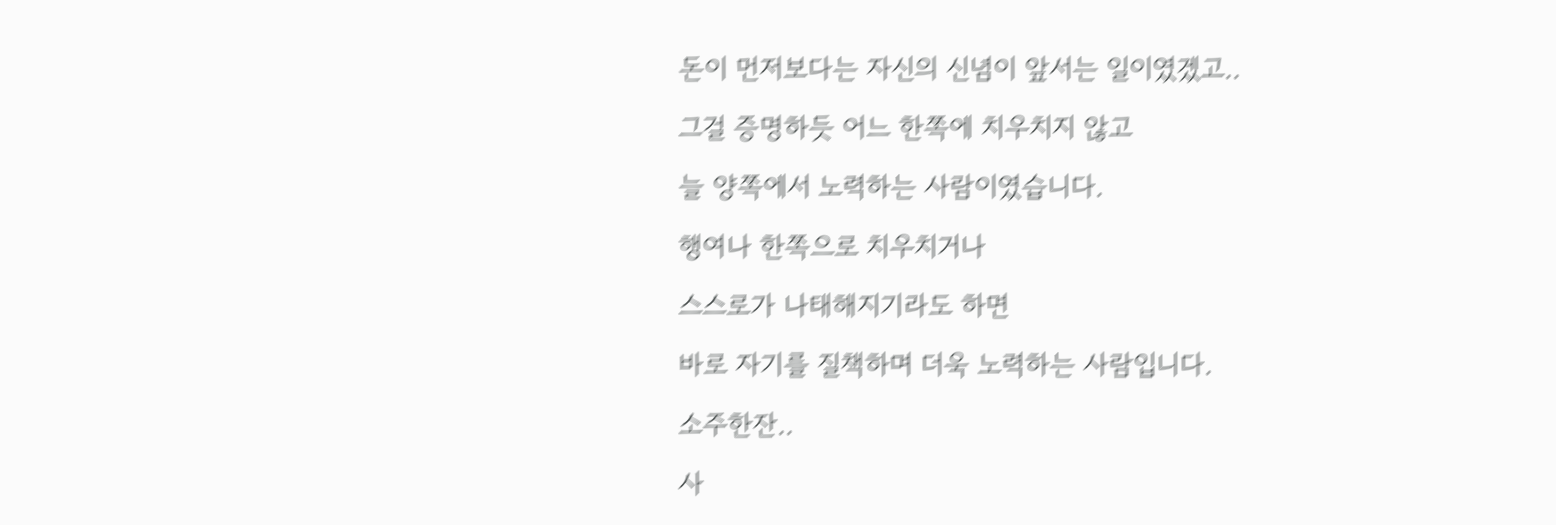돈이 먼저보다는 자신의 신념이 앞서는 일이였겠고..

그걸 증명하듯 어느 한쪽에 치우치지 않고

늘 양쪽에서 노력하는 사람이였습니다.

행여나 한쪽으로 치우치거나

스스로가 나태해지기라도 하면

바로 자기를 질책하며 더욱 노력하는 사람입니다.

소주한잔..

사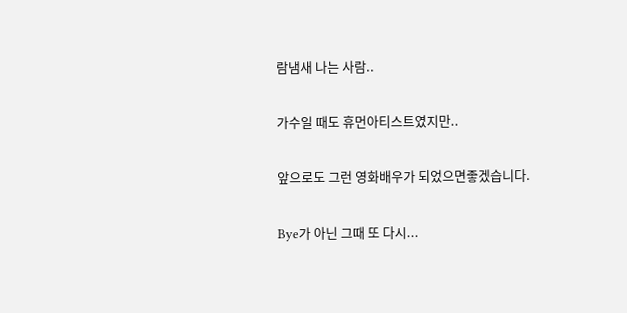람냄새 나는 사람..

가수일 때도 휴먼아티스트였지만..

앞으로도 그런 영화배우가 되었으면좋겠습니다.

Bye가 아닌 그때 또 다시...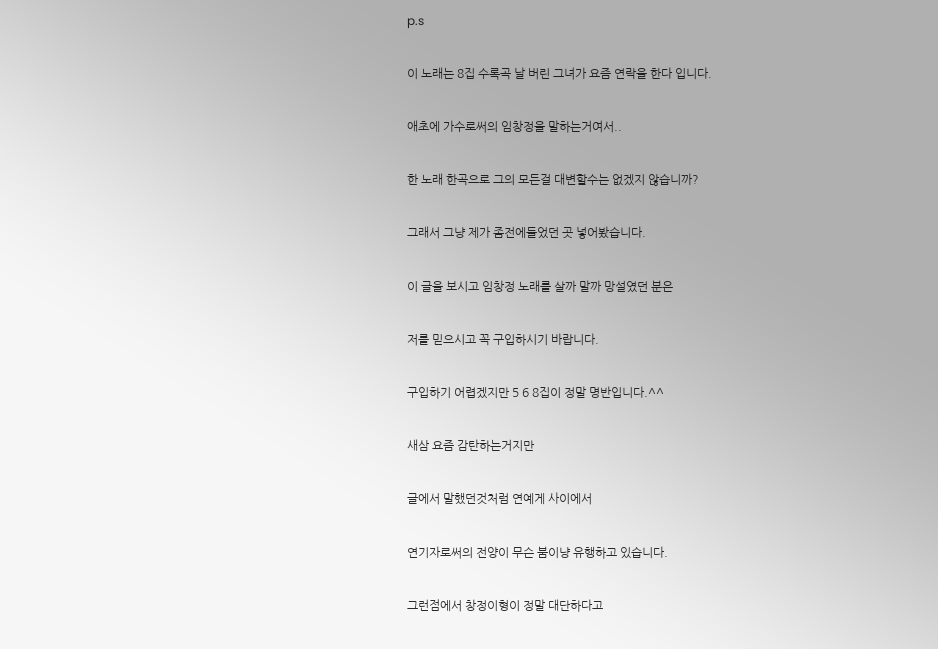p.s

이 노래는 8집 수록곡 날 버린 그녀가 요즘 연락을 한다 입니다.

애초에 가수로써의 임창정을 말하는거여서..

한 노래 한곡으로 그의 모든걸 대변할수는 없겠지 않습니까?

그래서 그냥 제가 좀전에들었던 곳 넣어봤습니다.

이 글을 보시고 임창정 노래를 살까 말까 망설였던 분은

저를 믿으시고 꼭 구입하시기 바랍니다.

구입하기 어렵겠지만 5 6 8집이 정말 명반입니다.^^

새삼 요즘 감탄하는거지만

글에서 말했던것처럼 연예게 사이에서

연기자로써의 전양이 무슨 붐이냥 유행하고 있습니다.

그런점에서 창정이형이 정말 대단하다고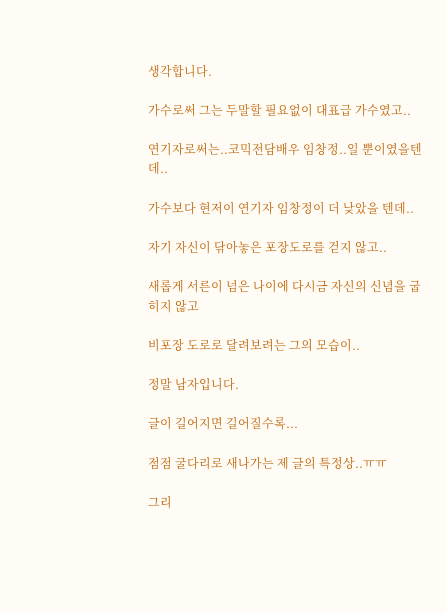생각합니다.

가수로써 그는 두말할 필요없이 대표급 가수였고..

연기자로써는..코믹전담배우 임창정..일 뿐이였을텐데..

가수보다 현저이 연기자 임창정이 더 낮았을 텐데..

자기 자신이 닦아놓은 포장도로를 걷지 않고..

새롭게 서른이 넘은 나이에 다시금 자신의 신념을 굽히지 않고

비포장 도로로 달려보려는 그의 모습이..

정말 남자입니다.

글이 길어지면 길어질수록...

점점 굴다리로 새나가는 제 글의 특정상..ㅠㅠ

그리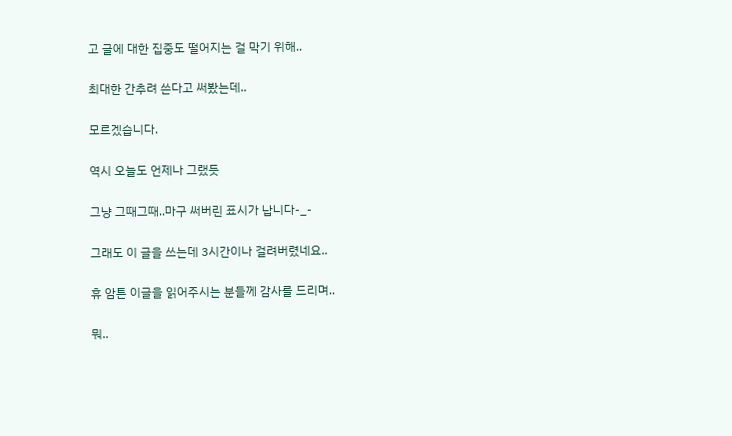고 글에 대한 집중도 떨어지는 걸 막기 위해..

최대한 간추려 쓴다고 써봤는데..

모르겠습니다.

역시 오늘도 언제나 그랬듯

그냥 그때그때..마구 써버린 표시가 납니다-_-

그래도 이 글을 쓰는데 3시간이나 걸려버렸네요..

휴 암튼 이글을 읽어주시는 분들께 감사를 드리며..

뭐..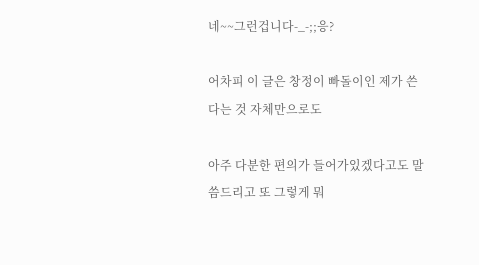네~~그런겁니다-_-;;응?

어차피 이 글은 창정이 빠돌이인 제가 쓴다는 것 자체만으로도

아주 다분한 편의가 들어가있겠다고도 말씀드리고 또 그렇게 뭐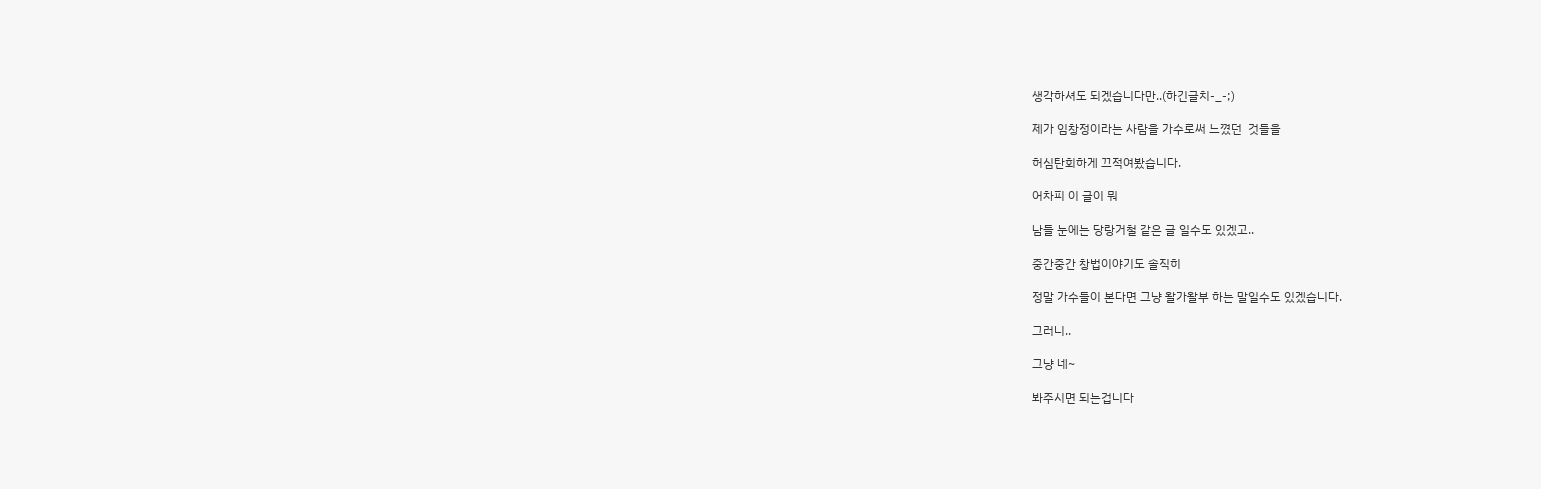생각하셔도 되겠습니다만..(하긴글치-_-;)

제가 임창정이라는 사람을 가수로써 느꼈던  것들을

허심탄회하게 끄적여봤습니다.

어차피 이 글이 뭐

남들 눈에는 당랑거철 같은 글 일수도 있겠고..

중간중간 창법이야기도 솔직히

정말 가수들이 본다면 그냥 왈가왈부 하는 말일수도 있겠습니다.

그러니..

그냥 네~

봐주시면 되는겁니다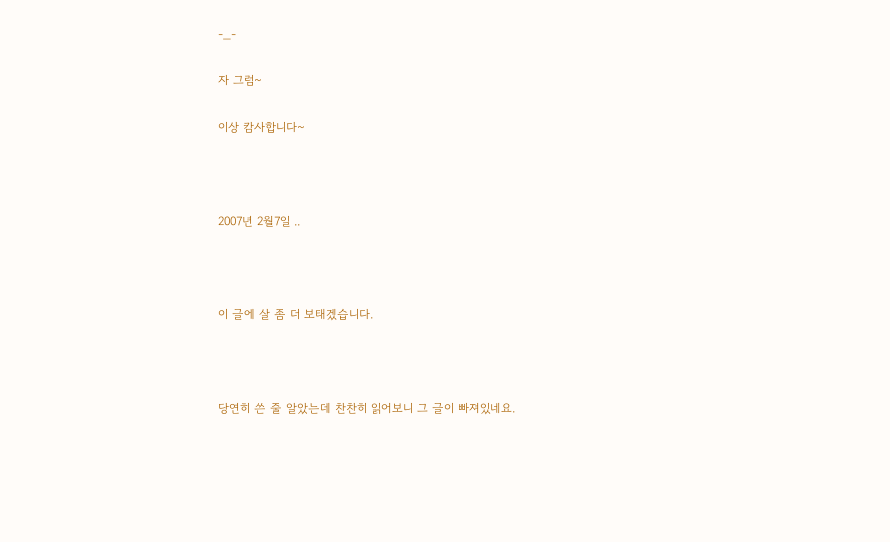-_-

자 그럼~

이상 캄사합니다~



2007년 2월7일 ..



이 글에 살 좀 더 보태겠습니다.



당연히 쓴 줄 알았는데 찬찬히 읽어보니 그 글이 빠져있네요.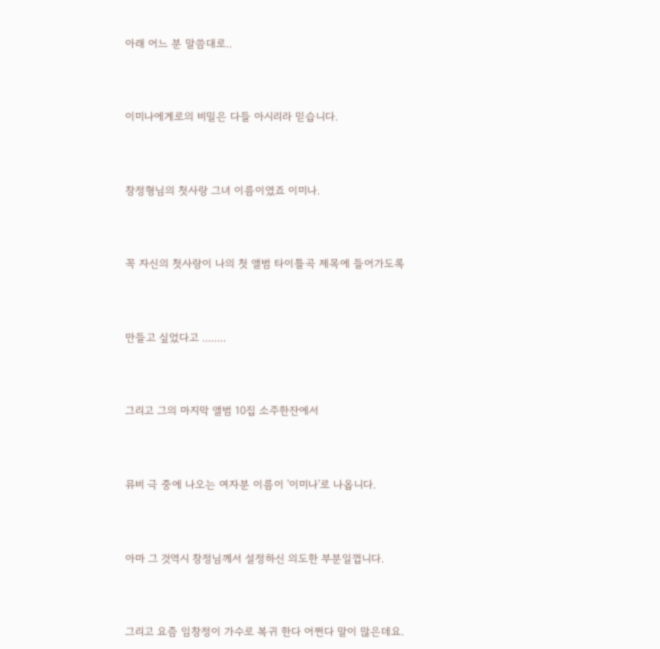아래 어느 분 말씀대로..



이미나에게로의 비밀은 다들 아시리라 믿습니다.



창정형님의 첫사랑 그녀 이름이였죠 이미나.



꼭 자신의 첫사랑이 나의 첫 앨범 타이틀곡 제목에 들어가도록



만들고 싶었다고 ........



그리고 그의 마지막 앨범 10집 소주한잔에서



뮤비 극 중에 나오는 여자분 이름이 '이미나'로 나옵니다.



아마 그 것역시 창정님께서 설정하신 의도한 부분일껍니다.



그리고 요즘 임창정이 가수로 복귀 한다 어쩐다 말이 많은데요.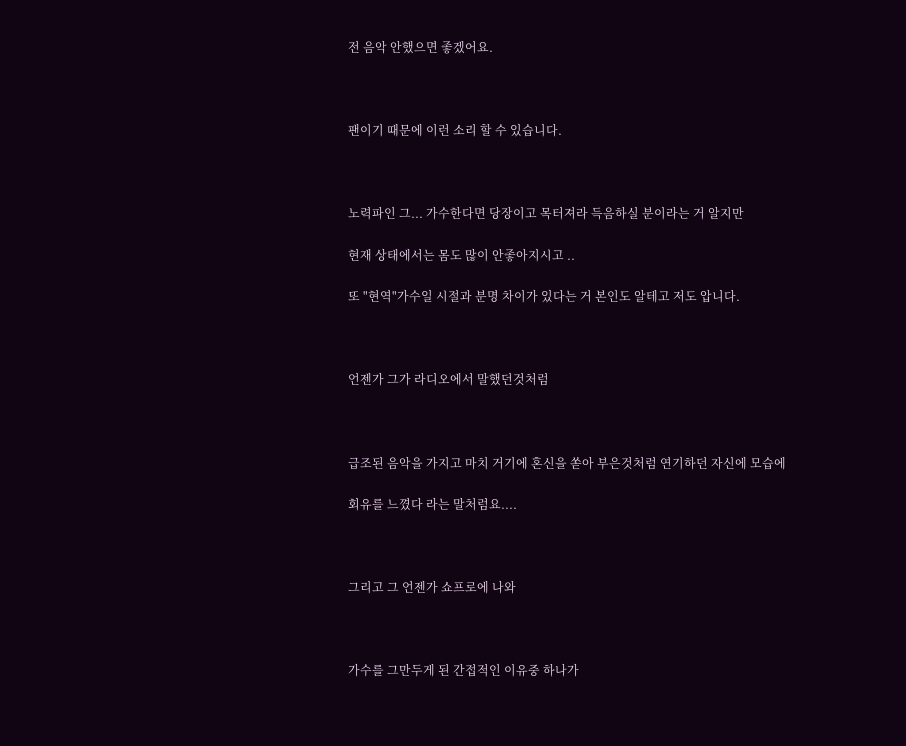전 음악 안했으면 좋겠어요.



팬이기 때문에 이런 소리 할 수 있습니다.



노력파인 그... 가수한다면 당장이고 목터져라 득음하실 분이라는 거 알지만

현재 상태에서는 몸도 많이 안좋아지시고 ..

또 "현역"가수일 시절과 분명 차이가 있다는 거 본인도 알테고 저도 압니다.



언젠가 그가 라디오에서 말했던것처럼



급조된 음악을 가지고 마치 거기에 혼신을 쏟아 부은것처럼 연기하던 자신에 모습에

회유를 느꼈다 라는 말처럼요....



그리고 그 언젠가 쇼프로에 나와



가수를 그만두게 된 간접적인 이유중 하나가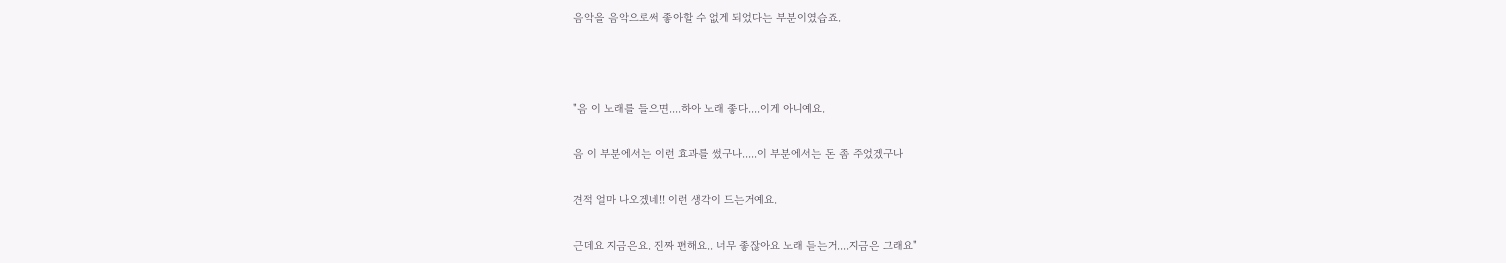음악을 음악으로써 좋아할 수 없게 되었다는 부분이였습죠.



"음 이 노래를 들으면....하아 노래 좋다....이게 아니예요.

음 이 부분에서는 이런 효과를 썼구나.....이 부분에서는 돈 좀 주었겠구나

견적 얼마 나오겠네!! 이런 생각이 드는거예요.

근데요 지금은요. 진짜 편해요.. 너무 좋잖아요 노래 듣는거....지금은 그래요"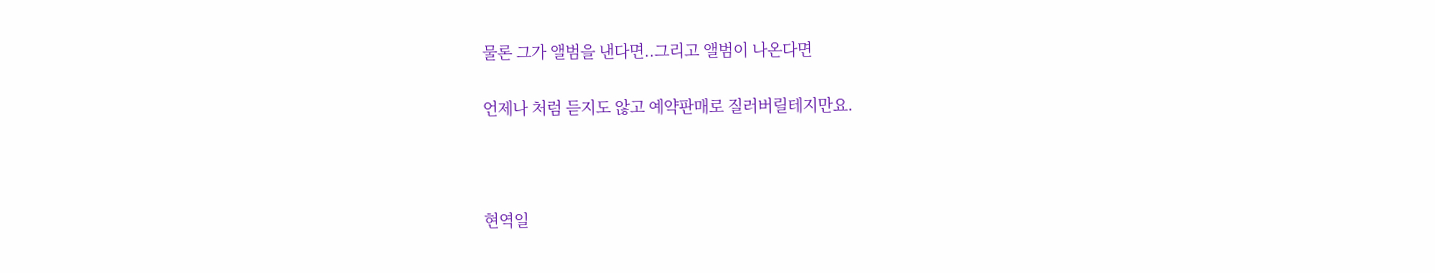물론 그가 앨범을 낸다면..그리고 앨범이 나온다면

언제나 처럼 듣지도 않고 예약판매로 질러버릴테지만요.



현역일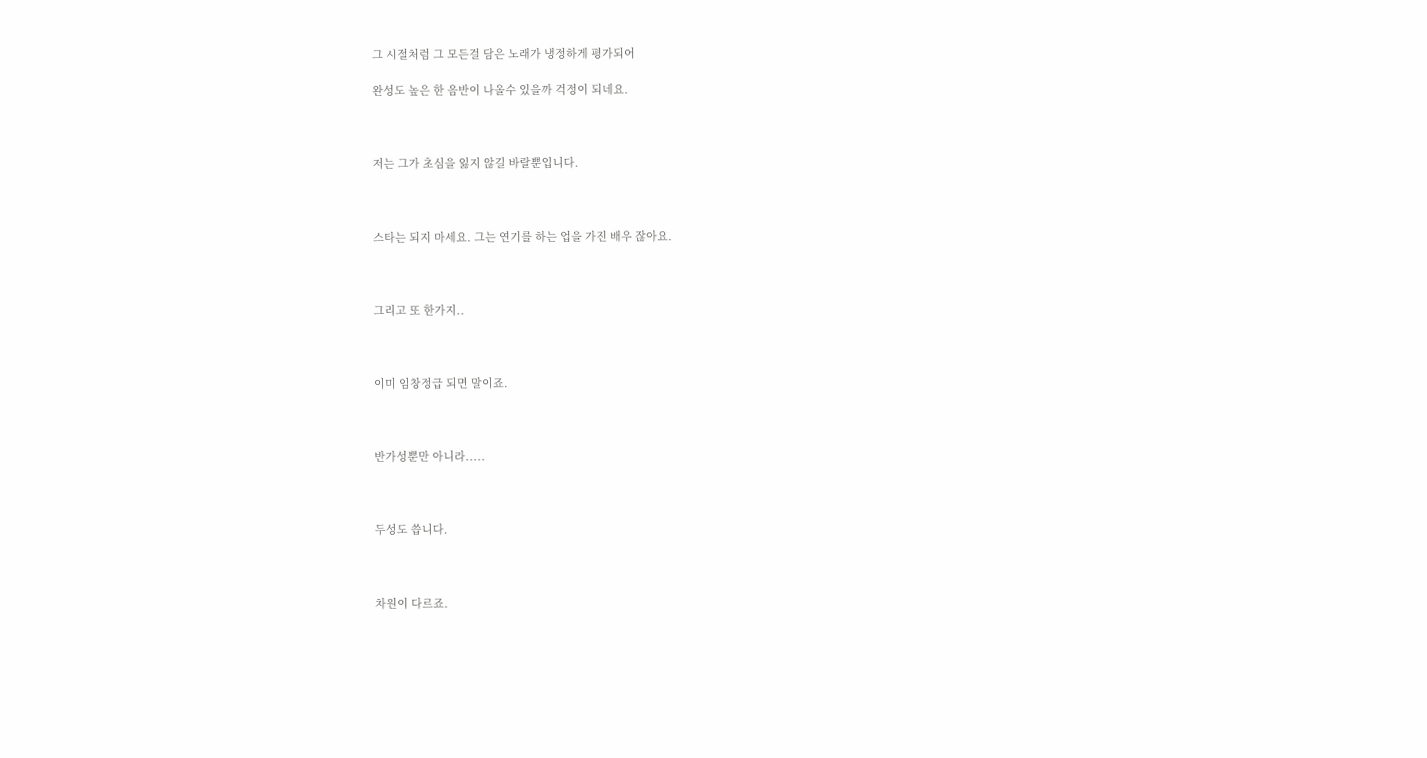그 시절처럼 그 모든걸 담은 노래가 냉정하게 평가되어

완성도 높은 한 음반이 나올수 있을까 걱정이 되네요.



저는 그가 초심을 잃지 않길 바랄뿐입니다.



스타는 되지 마세요. 그는 연기를 하는 업을 가진 배우 잖아요.



그리고 또 한가지..



이미 임창정급 되면 말이죠.



반가성뿐만 아니라.....



두성도 씁니다.



차원이 다르죠.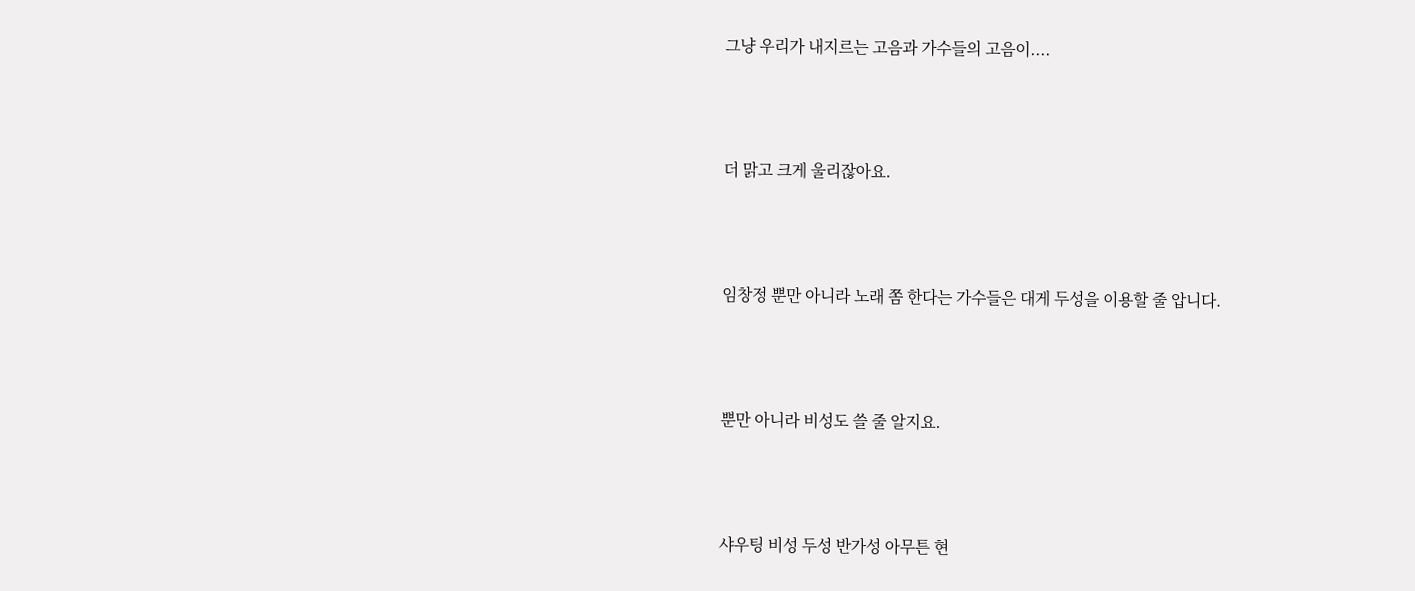그냥 우리가 내지르는 고음과 가수들의 고음이....



더 맑고 크게 울리잖아요.



임창정 뿐만 아니라 노래 쫌 한다는 가수들은 대게 두성을 이용할 줄 압니다.



뿐만 아니라 비성도 쓸 줄 알지요.



샤우팅 비성 두성 반가성 아무튼 현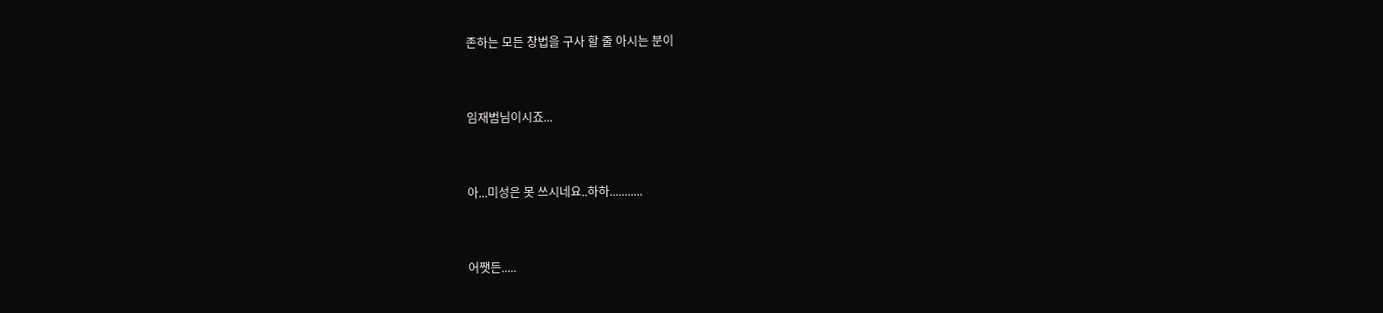존하는 모든 창법을 구사 할 줄 아시는 분이



임재범님이시죠...



아...미성은 못 쓰시네요..하하...........



어쨋든.....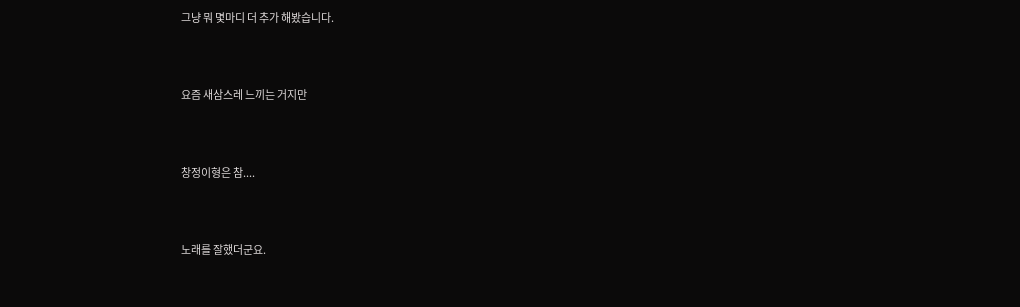그냥 뭐 몇마디 더 추가 해봤습니다.



요즘 새삼스레 느끼는 거지만



창정이형은 참....



노래를 잘했더군요.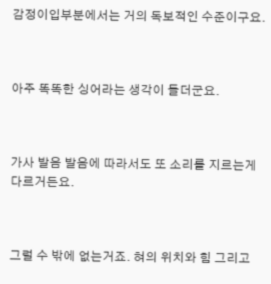감정이입부분에서는 거의 독보적인 수준이구요.



아주 똑똑한 싱어라는 생각이 들더군요.



가사 발음 발음에 따라서도 또 소리를 지르는게 다르거든요.



그럴 수 밖에 없는거죠. 혀의 위치와 힘 그리고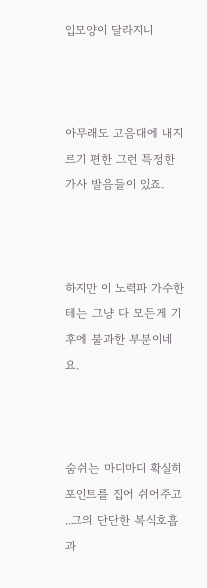입모양이 달라지니



아무래도 고음대에 내지르기 편한 그런 특정한 가사 발음들이 있죠.



하지만 이 노력파 가수한테는 그냥 다 모든게 기후에 불과한 부분이네요.



숨쉬는 마디마디 확실히 포인트를 집어 쉬어주고 ..그의 단단한 복식호흡과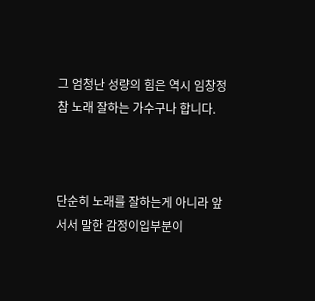그 엄청난 성량의 힘은 역시 임창정 참 노래 잘하는 가수구나 합니다.



단순히 노래를 잘하는게 아니라 앞서서 말한 감정이입부분이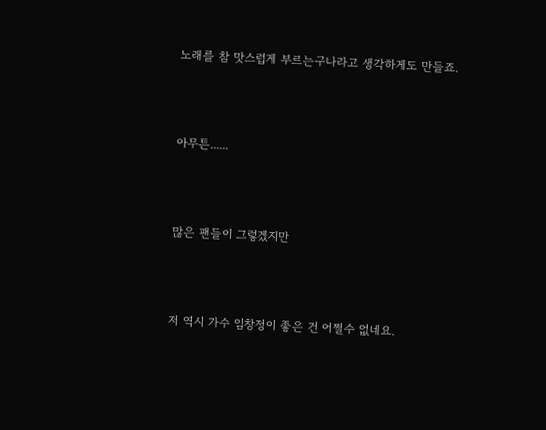노래를 참 맛스럽게 부르는구나라고 생각하게도 만들죠.



아무튼......



많은 팬들이 그렇겠지만



저 역시 가수 임창정이 좋은 건 어쩔수 없네요.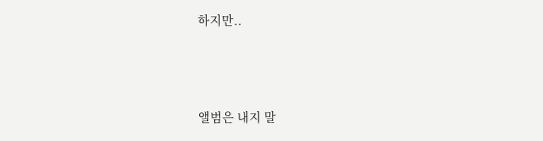하지만..



앨범은 내지 말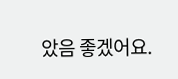았음 좋겠어요.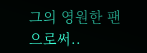그의 영원한 팬으로써..